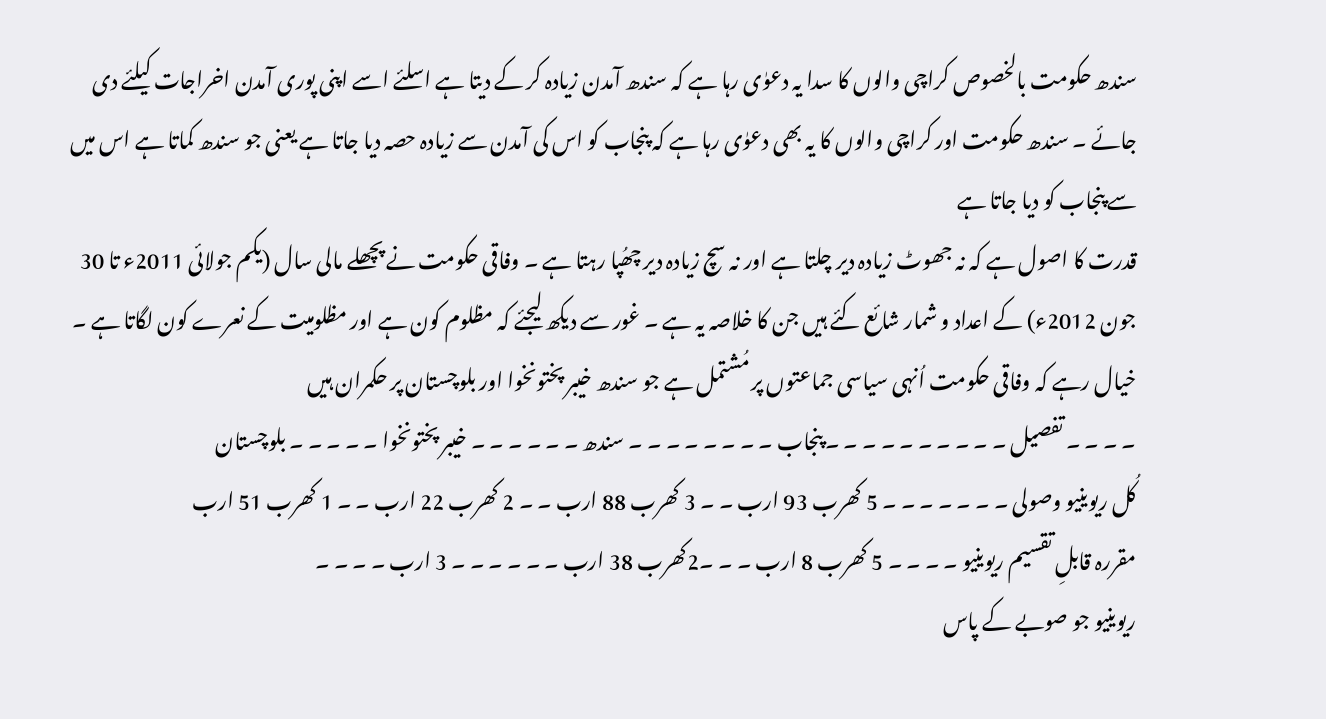سندھ حکومت بالخصوص کراچی والوں کا سدا یہ دعوٰی رہا ہے کہ سندھ آمدن زیادہ کر کے دیتا ہے اسلئے اسے اپنی پوری آمدن اخراجات کیلئے دی جائے ۔ سندھ حکومت اور کراچی والوں کا یہ بھی دعوٰی رہا ہے کہ پنجاب کو اس کی آمدن سے زیادہ حصہ دیا جاتا ہے یعنی جو سندھ کماتا ہے اس میں سے پنجاب کو دیا جاتا ہے
قدرت کا اصول ہے کہ نہ جھوٹ زیادہ دیر چلتا ہے اور نہ سچ زیادہ دیر چھُپا رہتا ہے ۔ وفاقی حکومت نے پچھلے مالی سال (یکم جولائی 2011ء تا 30 جون 2012ء) کے اعداد و شمار شائع کئے ہیں جن کا خلاصہ یہ ہے ۔ غور سے دیکھ لیجئے کہ مظلوم کون ہے اور مظلومیت کے نعرے کون لگاتا ہے ۔ خیال رہے کہ وفاقی حکومت اُنہی سیاسی جماعتوں پر مُشتمل ہے جو سندھ خیبر پختونخوا اور بلوچستان پر حکمران ہیں
۔ ۔ ۔ ۔ تفصیل ۔ ۔ ۔ ۔ ۔ ۔ ۔ ۔ ۔ ۔ پنجاب ۔ ۔ ۔ ۔ ۔ ۔ ۔ ۔ سندھ ۔ ۔ ۔ ۔ ۔ ۔ خیبر پختونخوا ۔ ۔ ۔ ۔ ۔ بلوچستان
کُل ریوینیو وصولی ۔ ۔ ۔ ۔ ۔ ۔ ۔ 5 کھرب 93 ارب ۔ ۔ 3 کھرب 88 ارب ۔ ۔ 2 کھرب 22 ارب ۔ ۔ 1 کھرب 51 ارب
مقررہ قابلِ تقسیم ریوینیو ۔ ۔ ۔ ۔ 5 کھرب 8 ارب ۔ ۔ ۔2کھرب 38 ارب ۔ ۔ ۔ ۔ ۔ ۔ 3 ارب ۔ ۔ ۔ ۔
ریوینیو جو صوبے کے پاس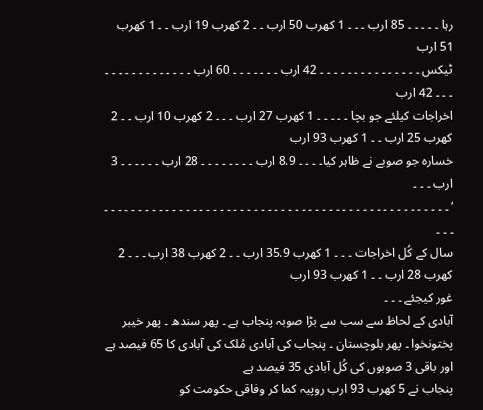رہا ۔ ۔ ۔ ۔ ۔ 85 ارب ۔ ۔ ۔ 1 کھرب 50 ارب ۔ ۔ 2 کھرب 19 ارب ۔ ۔ 1 کھرب 51 ارب
ٹیکس ۔ ۔ ۔ ۔ ۔ ۔ ۔ ۔ ۔ ۔ ۔ ۔ ۔ ۔ ۔ 42 ارب ۔ ۔ ۔ ۔ ۔ ۔ ۔ 60 ارب ۔ ۔ ۔ ۔ ۔ ۔ ۔ ۔ ۔ ۔ ۔ ۔ ۔ ۔ ۔ ۔ 42 ارب
اخراجات کیلئے جو بچا ۔ ۔ ۔ ۔ ۔ 1 کھرب 27 ارب ۔ ۔ ۔ 2 کھرب 10 ارب ۔ ۔ 2 کھرب 25 ارب ۔ ۔ 1 کھرب 93 ارب
خسارہ جو صوبے نے ظاہر کیا۔ ۔ ۔ ۔ 8.9 ارب ۔ ۔ ۔ ۔ ۔ ۔ ۔ ۔ 28 ارب ۔ ۔ ۔ ۔ ۔ ۔ 3 ارب ۔ ۔ ۔
‘ ۔ ۔ ۔ ۔ ۔ ۔ ۔ ۔ ۔ ۔ ۔ ۔ ۔ ۔ ۔ ۔ ۔ ۔ ۔ ۔ ۔ ۔ ۔ ۔ ۔ ۔ ۔ ۔ ۔ ۔ ۔ ۔ ۔ ۔ ۔ ۔ ۔ ۔ ۔ ۔ ۔ ۔ ۔ ۔ ۔ ۔ ۔ ۔ ۔ ۔ ۔ ۔ ۔ ۔
سال کے کُل اخراجات ۔ ۔ ۔ 1 کھرب 35.9 ارب ۔ ۔ 2 کھرب 38 ارب ۔ ۔ ۔ 2 کھرب 28 ارب ۔ ۔ 1 کھرب 93 ارب
غور کیجئے ۔ ۔ ۔
آبادی کے لحاظ سے سب سے بڑا صوبہ پنجاب ہے ۔ پھر سندھ ۔ پھر خیبر پختونخوا ۔ پھر بلوچستان ۔ پنجاب کی آبادی مُلک کی آبادی کا 65 فیصد ہے اور باقی 3 صوبوں کی کُل آبادی 35 فیصد ہے
پنجاب نے 5 کھرب 93 ارب روپیہ کما کر وفاقی حکومت کو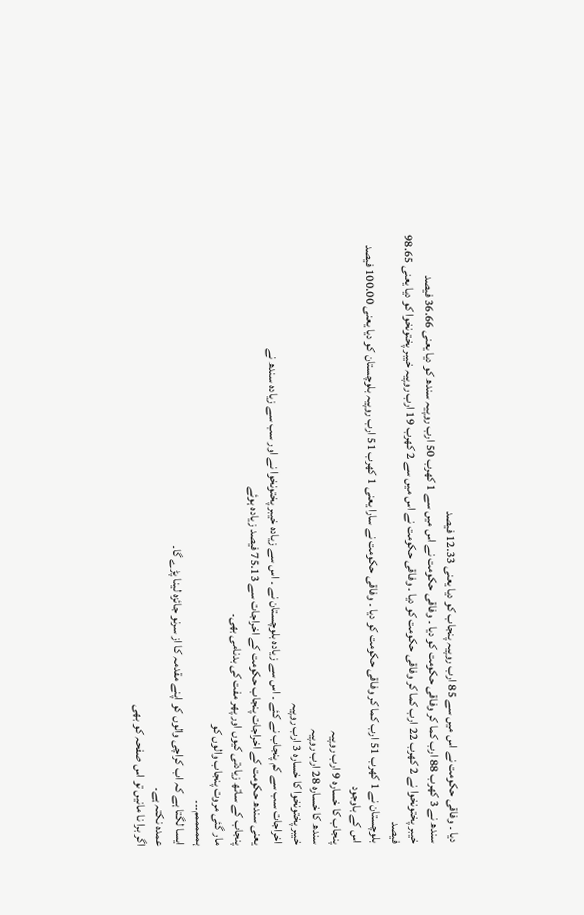دیا ۔ وفاقی حکومت نے اس میں سے 85 ارب روپیہ پنجاب کو دیا یعنی 12.33 فیصد
سندھ نے 3 کھرب 88 ارب کما کر وفاقی حکومت کو دیا ۔ وفاقی حکومت نے اس میں سے 1 کھرب 50 ارب روپیہ سندھ کو دیا یعنی 36.66 فیصد
خیبر پختونخوا نے 2 کھرب 22 ارب کما کر وفاقی حکومت کو دیا ۔ وفاقی حکومت نے اس میں سے 2 کھرب 19 ارب روپیہ خیبر پختونخوا کو دیا یعنی 98.65 فیصد
بلوچستان نے 1 کھرب 51 ارب کما کر وفاقی حکومت کو دیا ۔ وفاقی حکومت نے سارا یعنی 1 کھرب 51 ارب روپیہ بلوچستان کو دیا یعنی 100.00 فیصد
اس کے باوجود
پنجاب کا خسارہ 9 ارب روپیہ
سندھ کا خسارہ 28 ارب روپیہ
خیبر پختونخوا کا خسارہ 3 ارب روپیہ
اخراجات سب سے کم پنجاب نے کئے ۔ اس سے زیادہ بلوچستان نے ۔ اس سے زیادہ خیبر پختونخوا نے اور سب سے زیادہ سندھ نے
یعنی سندھ حکومت کے اخراجات پنجاب حکومت کے اخراجات سے 75.13 فیصد زیادہ ہوئے
پنجاب کے ساتھ زیادتی کیوں اور پھر مفت کی بدنامی بھی۔
مار گئی مروت پنجاب والوں کو
ہمممممم۔۔۔
ایسا لگتا ہے کہ اب کراچی والوں کو اپنے مقدمہ کا از سرنو جائزہ لینا پڑے گا۔
عمدہ نکتہ ہے۔
اگر برا نا مانیں تو اس صفحہ کو بھی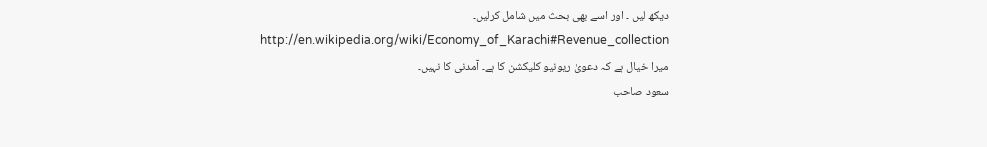دیکھ لیں ۔ اور اسے بھی بحث میں شامل کرلیں۔
http://en.wikipedia.org/wiki/Economy_of_Karachi#Revenue_collection
میرا خیال ہے کہ دعویٰ ریونیو کلیکشن کا ہے۔ آمدنی کا نہیں۔
سعود صاحب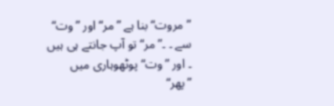”مروت“ بنا ہے ”مر“ اور ”وت“ سے ۔ ۔”مر“ تو آپ جانتے ہی ہیں ۔ اور ”وت“ پوٹھوہاری میں ”پھر“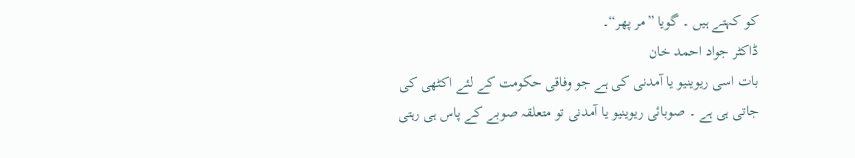کو کہتے ہیں ۔ گویا ”مر پھر“۔
ڈاکٹر جواد احمد خان
بات اسی ریوینیو یا آمدنی کی ہے جو وفاقی حکومت کے لئے اکٹھی کی جاتی ہی ہے ۔ صوبائی ریوینیو یا آمدنی تو متعلقہ صوبے کے پاس ہی رہتی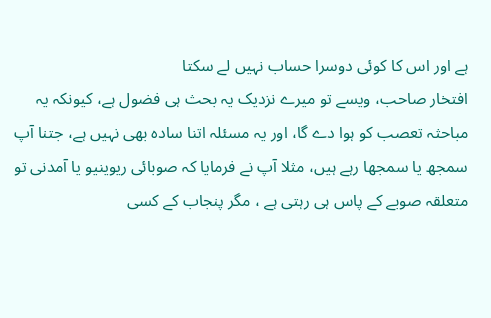ہے اور اس کا کوئی دوسرا حساب نہیں لے سکتا
افتخار صاحب، ویسے تو میرے نزدیک یہ بحث ہی فضول ہے، کیونکہ یہ مباحثہ تعصب کو ہوا دے گا، اور یہ مسئلہ اتنا سادہ بھی نہیں ہے، جتنا آپ سمجھ یا سمجھا رہے ہیں، مثلا آپ نے فرمایا کہ صوبائی ریوینیو یا آمدنی تو متعلقہ صوبے کے پاس ہی رہتی ہے ، مگر پنجاب کے کسی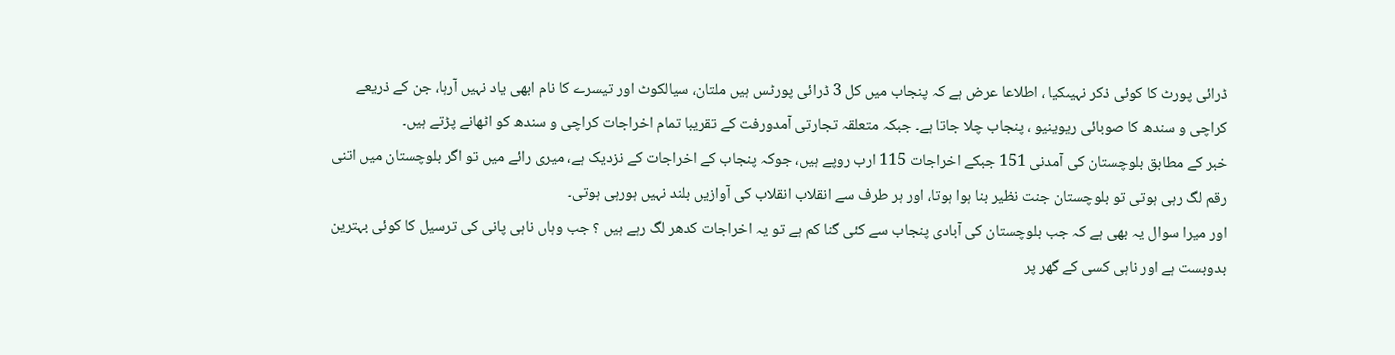ڈرائی پورٹ کا کوئی ذکر نہیںکیا ، اطلاعا عرض ہے کہ پنجاب میں کل 3 ڈرائی پورٹس ہیں ملتان، سیالکوٹ اور تیسرے کا نام ابھی یاد نہیں آرہا، جن کے ذریعے کراچی و سندھ کا صوبائی ریوینیو ، پنجاب چلا جاتا ہے۔ جبکہ متعلقہ تجارتی آمدورفت کے تقریبا تمام اخراجات کراچی و سندھ کو اٹھانے پڑتے ہیں۔
خبر کے مطابق بلوچستان کی آمدنی 151 جبکے اخراجات 115 ارب روپے ہیں، جوکہ پنجاب کے اخراجات کے نزدیک ہے، میری رائے میں تو اگر بلوچستان میں اتنی رقم لگ رہی ہوتی تو بلوچستان جنت نظیر بنا ہوا ہوتا، اور ہر طرف سے انقلاب انقلاب کی آوازیں بلند نہیں ہورہی ہوتی۔
اور میرا سوال یہ بھی ہے کہ جب بلوچستان کی آبادی پنجاب سے کئی گنا کم ہے تو یہ اخراجات کدھر لگ رہے ہیں ؟ جب وہاں ناہی پانی کی ترسیل کا کوئی بہترین بدوبست ہے اور ناہی کسی کے گھر پر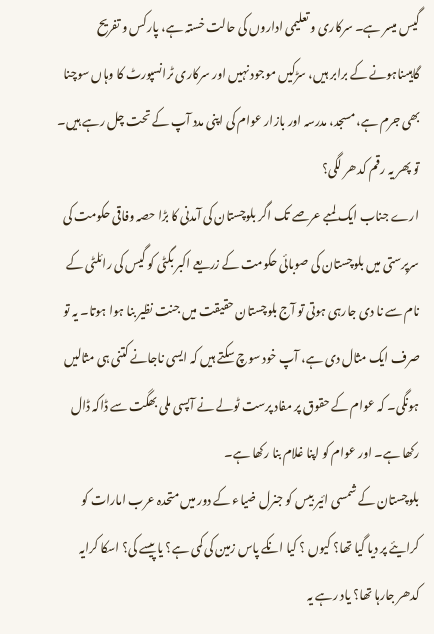گیس میسر ہے۔ سرکاری و تعلیمی اداروں کی حالت خستہ ہے، پارکس و تفریح گاہیںناہونے کے برابر ہیں، سڑکیں موجود نہیں اور سرکاری ٹرانسپورٹ کا وہاں سوچنا بھی جرم ہے، مسجد، مدرسہ اور بازار عوام کی اپنی مدد آپ کے تحت چل رہے ہیں۔ تو پھر یہ رقم کدھر لگی؟
ارے جناب ایک لمبے عرصے تک اگر بلوچستان کی آمدنی کا بڑا حصہ وفاقی حکومت کی سرپرستی میں بلوچستان کی صوبائی حکومت کے زریعے اکبر بگٹی کو گیس کی رائلٹی کے نام سے نا دی جارہی ہوتی تو آج بلوچستان حقیقت میں جنت نظیر بنا ہوا ہوتا۔ یہ تو صرف ایک مثال دی ہے، آپ خود سوچ سکتے ہیں کہ ایسی ناجانے کتنی ہی مثالیں ہونگی۔ کہ عوام کے حقوق پر مفاد پرست ٹولے نے آپسی ملی بھگت سے ڈاکہ ڈال رکھا ہے۔ اور عوام کو اپنا غلام بنا رکھا ہے۔
بلوچستان کے شمسی ائیر بیس کو جنرل ضیاء کے دور میں متحدہ عرب امارات کو کرایئے پر دیا گیا تھا؟ کیوں ؟ کیا انکے پاس زمین کی کمی ہے؟ یا پیسے کی؟ اسکا کرایہ کدھر جارہا تھا؟ یاد رہے یہ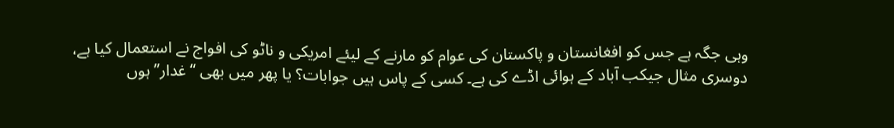وہی جگہ ہے جس کو افغانستان و پاکستان کی عوام کو مارنے کے لیئے امریکی و ناٹو کی افواج نے استعمال کیا ہے، دوسری مثال جیکب آباد کے ہوائی اڈے کی ہے۔ کسی کے پاس ہیں جوابات؟ یا پھر میں بھی “غدار” ہوں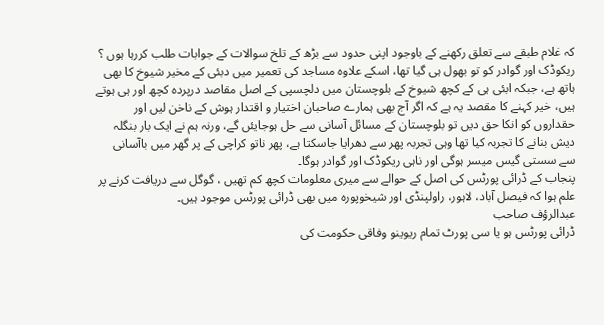کہ غلام طبقے سے تعلق رکھنے کے باوجود اپنی حدود سے بڑھ کے تلخ سوالات کے جوابات طلب کررہا ہوں ؟
ریکوڈک اور گوادر کو تو بھول ہی گیا تھا، اسکے علاوہ مساجد کی تعمیر میں دبئی کے مخیر شیوخ کا بھی ہاتھ ہے، جبکہ ابئی ہی کے کچھ شیوخ کے بلوچستان میں دلچسپی کے اصل مقاصد درپردہ کچھ اور ہی ہوتے ہیں، خیر کہنے کا مقصد یہ ہے کہ اگر آج بھی ہمارے صاحبان اختیار و اقتدار ہوش کے ناخن لیں اور حقداروں کو انکا حق دیں تو بلوچستان کے مسائل آسانی سے حل ہوجایئں گے، ورنہ ہم نے ایک بار بنگلہ دیش بنانے کا تجربہ کیا تھا وہی تجربہ پھر سے دھرایا جاسکتا ہے، پھر ناتو کراچی کے پر گھر میں باآسانی سے سستی گیس میسر ہوگی اور ناہی ریکوڈک اور گوادر ہوگا۔
پنجاب کے ڈرائی پورٹس کی اصل کے حوالے سے میری معلومات کچھ کم تھیں ، گوگل سے دریافت کرنے پر علم ہوا کہ فیصل آباد، لاہور، راولپنڈی اور شیخوپورہ میں بھی ڈرائی پورٹس موجود ہیں۔
عبدالرؤف صاحب
ڈرائی پورٹس ہو یا سی پورٹ تمام ریوینو وفاقی حکومت کی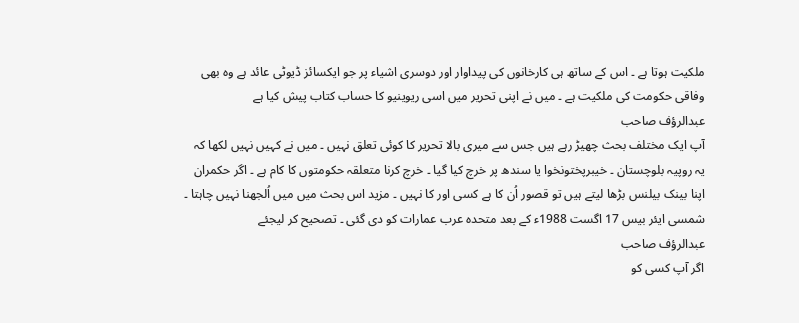ملکیت ہوتا ہے ۔ اس کے ساتھ ہی کارخانوں کی پیداوار اور دوسری اشیاء پر جو ایکسائز ڈیوٹی عائد ہے وہ بھی وفاقی حکومت کی ملکیت ہے ۔ میں نے اپنی تحریر میں اسی ریوینیو کا حساب کتاب پیش کیا ہے
عبدالرؤف صاحب
آپ ایک مختلف بحث چھیڑ رہے ہیں جس سے میری بالا تحریر کا کوئی تعلق نہیں ۔ میں نے کہیں نہیں لکھا کہ یہ روپیہ بلوچستان ۔ خیبرپختونخوا یا سندھ پر خرچ کیا گیا ۔ خرچ کرنا متعلقہ حکومتوں کا کام ہے ۔ اگر حکمران اپنا بینک بیلنس بڑھا لیتے ہیں تو قصور اُن کا ہے کسی اور کا نہیں ۔ مزید اس بحث میں میں اُلجھنا نہیں چاہتا ۔
شمسی ایئر بیس 17 اگست 1988ء کے بعد متحدہ عرب عمارات کو دی گئی ۔ تصحیح کر لیجئے
عبدالرؤف صاحب
اگر آپ کسی کو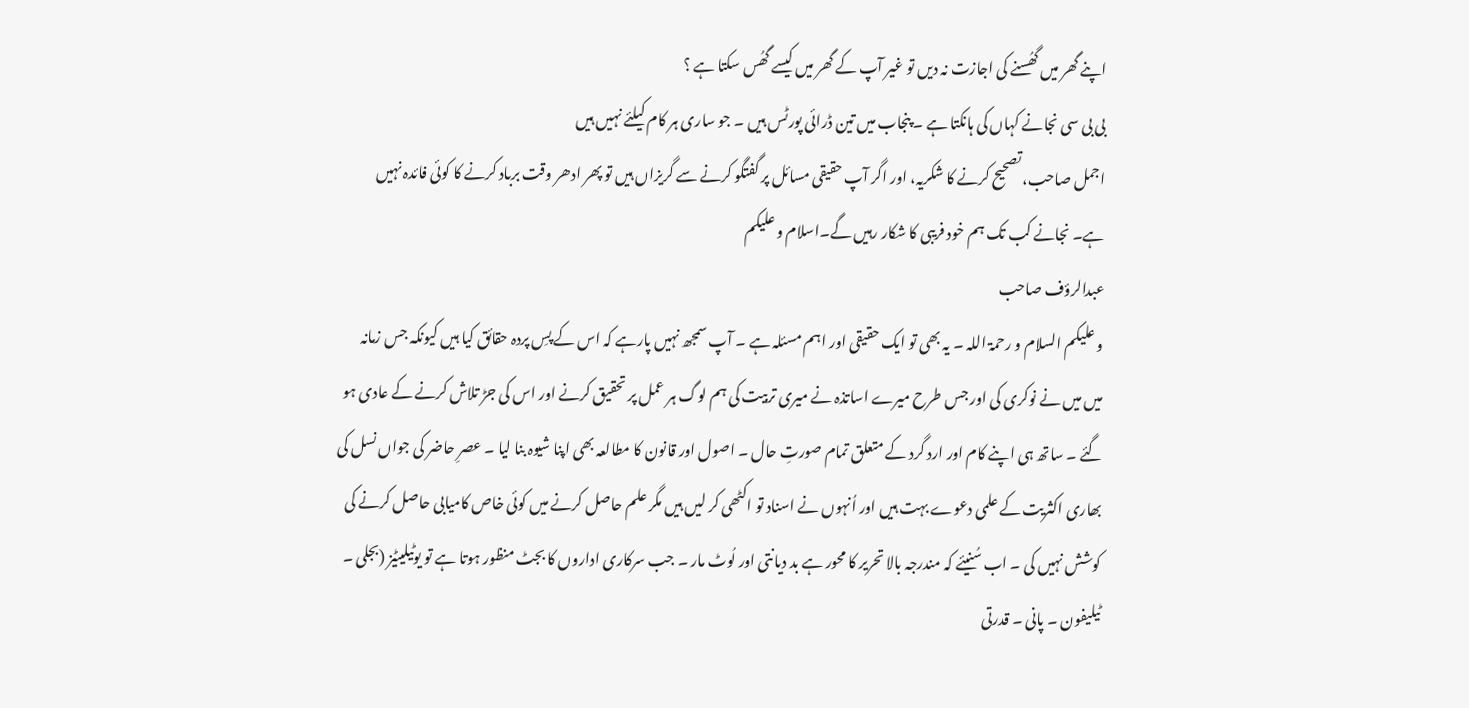اپنے گھر میں گھُسنے کی اجازت نہ دیں تو غیر آپ کے گھر میں کیسے گھُس سکتا ہے ؟
بی بی سی نجانے کہاں کی ہانکتا ہے ۔ پنجاب میں تین ڈرائی پورٹس ہیں ۔ جو ساری ہر کام کیلئے نہیں ہیں
اجمل صاحب، تصحیح کرنے کا شکریہ، اور اگر آپ حقیقی مسائل پر گفتگو کرنے سے گریزاں ہیں تو پھر ادھر وقت برباد کرنے کا کوئی فائدہ نہیں ہے۔ نجانے کب تک ہم خود فریبی کا شکار رہیں گے۔اسلام و علیکم
عبدالرؤف صاحب
و علیکم السلام و رحمۃ اللہ ۔ یہ بھی تو ایک حقیقی اور اہم مسئلہ ہے ۔ آپ سمجھ نہیں پارہے کہ اس کے پسِ پردہ حقائق کیا ہیں کیونکہ جس زمانہ میں میں نے نوکری کی اور جس طرح میرے اساتذہ نے میری تربیت کی ہم لوگ ہر عمل پر تحقیق کرنے اور اس کی جڑ تلاش کرنے کے عادی ہو گئے ۔ ساتھ ہی اپنے کام اور ارد گرد کے متعلق تمام صورتِ حال ۔ اصول اور قانون کا مطالعہ بھی اپنا شیوہ بنا لیا ۔ عصرِ حاضر کی جواں نسل کی بھاری اکثریت کے علمی دعوے بہت ہیں اور اُنہوں نے اسناد تو اکٹھی کر لیں ہیں مگر علم حاصل کرنے میں کوئی خاص کامیابی حاصل کرنے کی کوشش نہیں کی ۔ اب سُنیئے کہ مندرجہ بالا تحریر کا محور ہے بد دیانتی اور لُوٹ مار ۔ جب سرکاری اداروں کا بجٹ منظور ہوتا ہے تو یوٹیلیٹیز (بجلی ۔ ٹیلیفون ۔ پانی ۔ قدرتی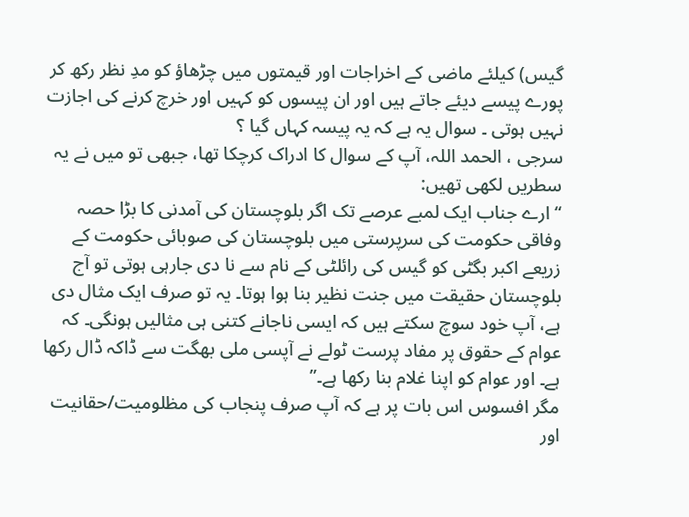گیس) کیلئے ماضی کے اخراجات اور قیمتوں میں چڑھاؤ کو مدِ نظر رکھ کر پورے پیسے دیئے جاتے ہیں اور ان پیسوں کو کہیں اور خرچ کرنے کی اجازت نہیں ہوتی ۔ سوال یہ ہے کہ یہ پیسہ کہاں گیا ؟
سرجی ، الحمد اللہ، آپ کے سوال کا ادراک کرچکا تھا، جبھی تو میں نے یہ سطریں لکھی تھیں:
“ارے جناب ایک لمبے عرصے تک اگر بلوچستان کی آمدنی کا بڑا حصہ وفاقی حکومت کی سرپرستی میں بلوچستان کی صوبائی حکومت کے زریعے اکبر بگٹی کو گیس کی رائلٹی کے نام سے نا دی جارہی ہوتی تو آج بلوچستان حقیقت میں جنت نظیر بنا ہوا ہوتا۔ یہ تو صرف ایک مثال دی ہے، آپ خود سوچ سکتے ہیں کہ ایسی ناجانے کتنی ہی مثالیں ہونگی۔ کہ عوام کے حقوق پر مفاد پرست ٹولے نے آپسی ملی بھگت سے ڈاکہ ڈال رکھا ہے۔ اور عوام کو اپنا غلام بنا رکھا ہے۔”
مگر افسوس اس بات پر ہے کہ آپ صرف پنجاب کی مظلومیت/حقانیت اور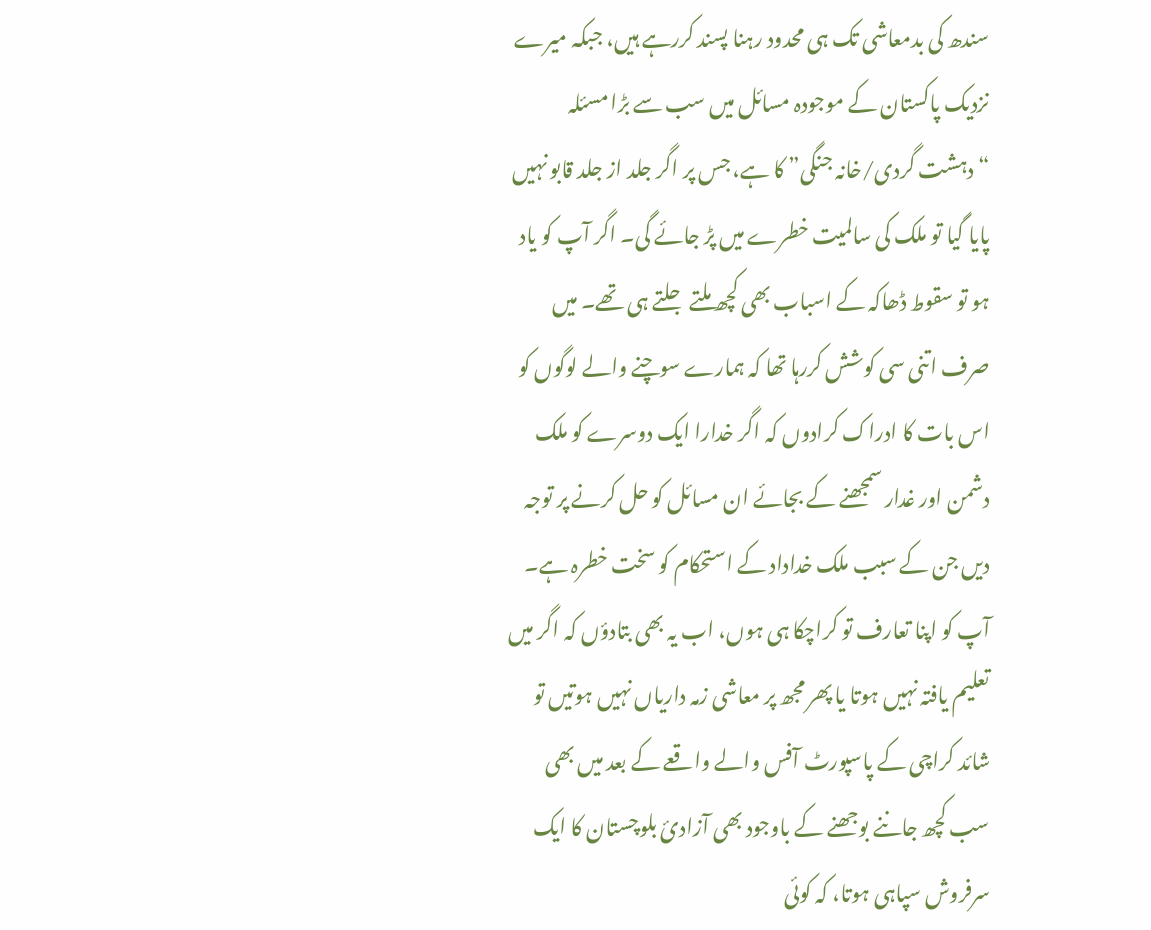سندھ کی بدمعاشی تک ہی محدود رہنا پسند کررہے ہیں، جبکہ میرے نزدیک پاکستان کے موجودہ مسائل میں سب سے بڑا مسئلہ “دہشت گردی/خانہ جنگی” کا ہے، جس پر اگر جلد از جلد قابو نہیں پایا گیا تو ملک کی سالمیت خطرے میں پڑ جائے گی۔ اگر آپ کو یاد ہو تو سقوط ڈھاکہ کے اسباب بھی کچھ ملتے جلتے ہی تھے۔ میں صرف اتنی سی کوشش کررہا تھا کہ ہمارے سوچنے والے لوگوں کو اس بات کا ادراک کرادوں کہ اگر خدارا ایک دوسرے کو ملک دشمن اور غدار سمجھنے کے بجائے ان مسائل کو حل کرنے پر توجہ دیں جن کے سبب ملک خداداد کے استحکام کو سخت خطرہ ہے۔
آپ کو اپنا تعارف تو کراچکا ہی ہوں، اب یہ بھی بتادؤں کہ اگر میں تعلیم یافتہ نہیں ہوتا یا پھر مجھ پر معاشی زمہ داریاں نہیں ہوتیں تو شائد کراچی کے پاسپورٹ آفس والے واقعے کے بعد میں بھی سب کچھ جاننے بوجھنے کے باوجود بھی آزادئ بلوچستان کا ایک سرفروش سپاہی ہوتا، کہ کوئی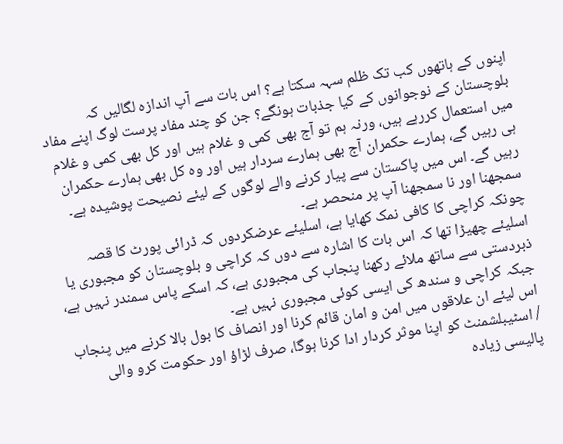اپنوں کے ہاتھوں کب تک ظلم سہہ سکتا ہے؟ اس بات سے آپ اندازہ لگالیں کہ بلوچستان کے نوجوانوں کے کیا جذبات ہونگے؟ جن کو چند مفاد پرست لوگ اپنے مفاد میں استعمال کررہے ہیں، ورنہ ہم تو آج بھی کمی و غلام ہیں اور کل بھی کمی و غلام ہی رہیں گے، ہمارے حکمران آج بھی ہمارے سردار ہیں اور وہ کل بھی ہمارے حکمران رہیں گے۔ اس میں پاکستان سے پیار کرنے والے لوگوں کے لیئے نصیحت پوشیدہ ہے۔ سمجھنا اور نا سمجھنا آپ پر منحصر ہے۔
چونکہ کراچی کا کافی نمک کھایا ہے، اسلیئے عرضکردوں کہ ڈرائی پورٹ کا قصہ اسلیئے چھیڑا تھا کہ اس بات کا اشارہ سے دوں کہ کراچی و بلوچستان کو مجبوری یا ذبردستی سے ساتھ ملائے رکھنا پنجاب کی مجبوری ہے، کہ اسکے پاس سمندر نہیں ہے، جبکہ کراچی و سندھ کی ایسی کوئی مجبوری نہیں ہے۔
اس لیئے ان علاقوں میں امن و امان قائم کرنا اور انصاف کا بول بالا کرنے میں پنجاب / اسٹیبلشمنٹ کو اپنا موثر کردار ادا کرنا ہوگا، صرف لڑاؤ اور حکومت کرو والی پالیسی زیادہ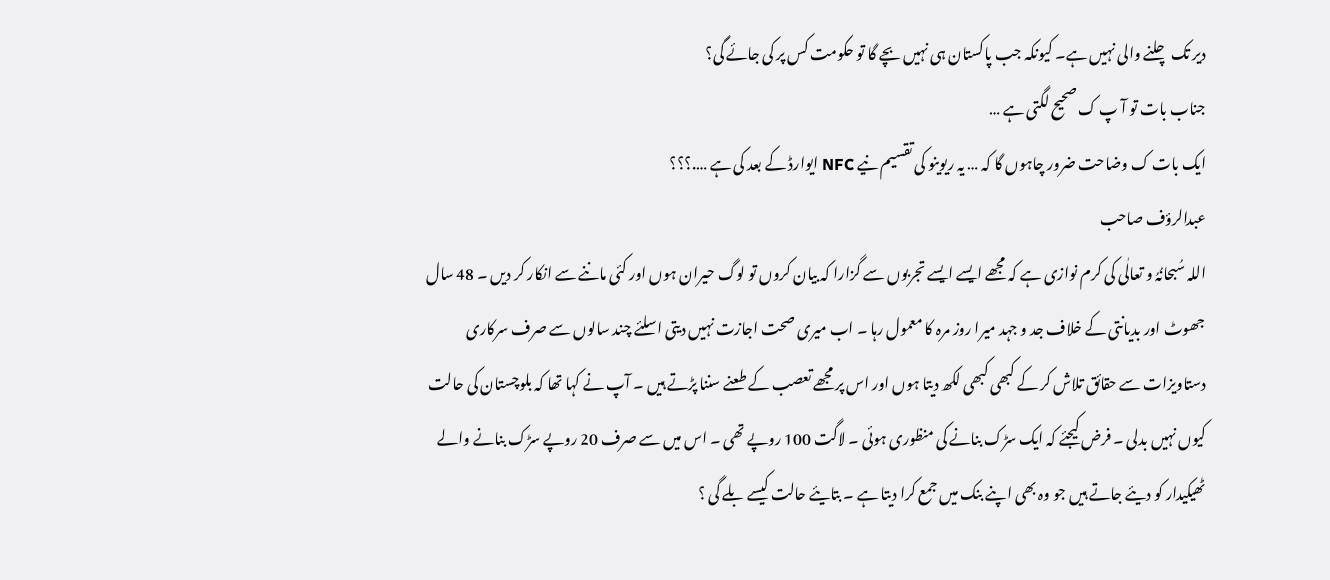دیر تک چلنے والی نہیں ہے۔ کیونکہ جب پاکستان ہی نہیں بچے گا تو حکومت کس پر کی جائے گی؟
جناب بات تو آ پ ک صحیح لگتی ہے …
ایک بات ک وضاحت ضرور چاہوں گا کہ … یہ ریوینو کی تقسیم نیے NFC ایوارڈ کے بعد کی ہے ….؟؟؟
عبدالرؤف صاحب
اللہ سُبحانُہُ و تعالٰی کی کرم نوازی ہے کہ مجھے ایسے ایسے تجربوں سے گزارا کہ بیان کروں تو لوگ حیران ہوں اور کئی ماننے سے انکار کر دیں ۔ 48 سال جھوٹ اور بدیانتی کے خلاف جد و جہد میرا روز مرہ کا معمول رہا ۔ اب میری صحت اجازت نہیں دیتی اسلئے چند سالوں سے صرف سرکاری دستاویزات سے حقائق تلاش کر کے کبھی کبھی لکھ دیتا ہوں اور اس پر مجھے تعصب کے طعنے سننا پڑتے ہیں ۔ آپ نے کہا تھا کہ بلوچستان کی حالت کیوں نہیں بدلی ۔ فرض کیجئے کہ ایک سڑک بنانے کی منظوری ہوئی ۔ لاگت 100 روپے تھی ۔ اس میں سے صرف 20 روپے سڑک بنانے والے ٹھیکیدار کو دیئے جاتے ہیں جو وہ بھی اپنے بنک میں جمع کرا دیتا ہے ۔ بتایئے حالت کیسے بلے گی ؟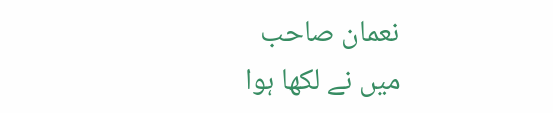نعمان صاحب
میں نے لکھا ہوا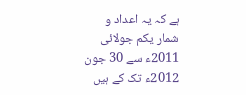ہے کہ یہ اعداد و شمار یکم جولائی 2011ء سے 30 جون 2012ء تک کے ہیں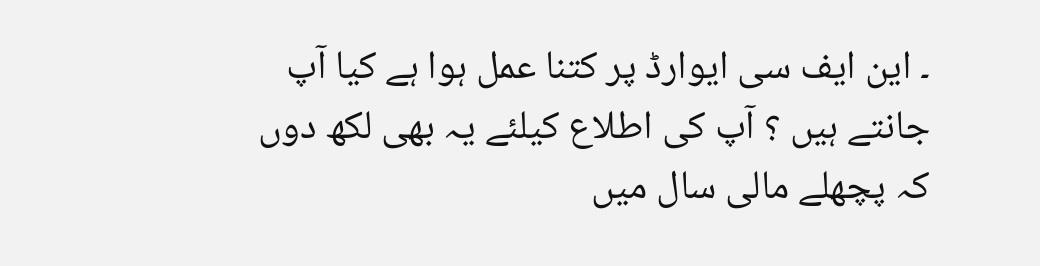۔ این ایف سی ایوارڈ پر کتنا عمل ہوا ہے کیا آپ جانتے ہیں ؟ آپ کی اطلاع کیلئے یہ بھی لکھ دوں کہ پچھلے مالی سال میں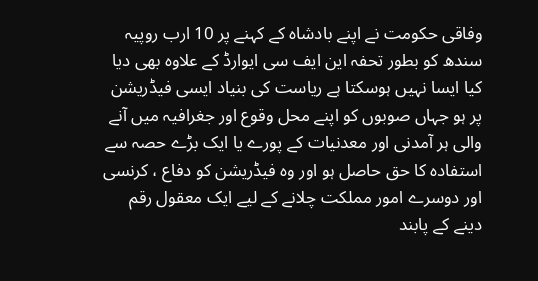وفاقی حکومت نے اپنے بادشاہ کے کہنے پر 10 ارب روپیہ سندھ کو بطور تحفہ این ایف سی ایوارڈ کے علاوہ بھی دیا
کیا ایسا نہیں ہوسکتا ہے ریاست کی بنیاد ایسی فیڈریشن پر ہو جہاں صوبوں کو اپنے محل وقوع اور جغرافیہ میں آنے والی ہر آمدنی اور معدنیات کے پورے یا ایک بڑے حصہ سے استفادہ کا حق حاصل ہو اور وہ فیڈریشن کو دفاع ، کرنسی اور دوسرے امور مملکت چلانے کے لیے ایک معقول رقم دینے کے پابند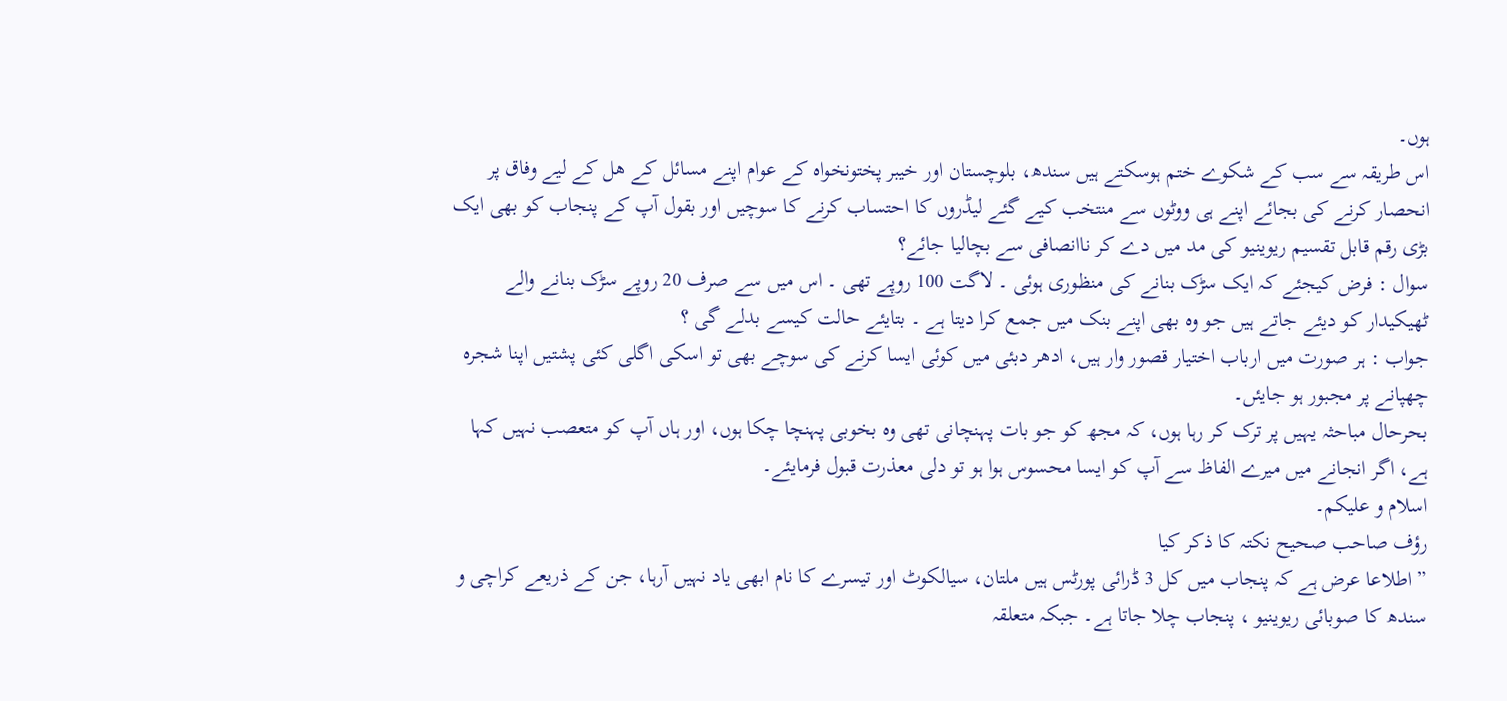ہوں۔
اس طریقہ سے سب کے شکوے ختم ہوسکتے ہیں سندھ، بلوچستان اور خیبر پختونخواہ کے عوام اپنے مسائل کے ھل کے لیے وفاق پر انحصار کرنے کی بجائے اپنے ہی ووٹوں سے منتخب کیے گئے لیڈروں کا احتساب کرنے کا سوچیں اور بقول آپ کے پنجاب کو بھی ایک بڑی رقم قابل تقسیم ریوینیو کی مد میں دے کر ناانصافی سے بچالیا جائے؟
سوال : فرض کیجئے کہ ایک سڑک بنانے کی منظوری ہوئی ۔ لاگت 100 روپے تھی ۔ اس میں سے صرف 20 روپے سڑک بنانے والے ٹھیکیدار کو دیئے جاتے ہیں جو وہ بھی اپنے بنک میں جمع کرا دیتا ہے ۔ بتایئے حالت کیسے بدلے گی ؟
جواب : ہر صورت میں ارباب اختیار قصور وار ہیں، ادھر دبئی میں کوئی ایسا کرنے کی سوچے بھی تو اسکی اگلی کئی پشتیں اپنا شجرہ چھپانے پر مجبور ہو جایئں۔
بحرحال مباحثہ یہیں پر ترک کر رہا ہوں، کہ مجھ کو جو بات پہنچانی تھی وہ بخوبی پہنچا چکا ہوں، اور ہاں آپ کو متعصب نہیں کہا ہے، اگر انجانے میں میرے الفاظ سے آپ کو ایسا محسوس ہوا ہو تو دلی معذرت قبول فرمایئے۔
اسلام و علیکم۔
رؤف صاحب صحیح نکتہ کا ذکر کیا
” اطلاعا عرض ہے کہ پنجاب میں کل 3 ڈرائی پورٹس ہیں ملتان، سیالکوٹ اور تیسرے کا نام ابھی یاد نہیں آرہا، جن کے ذریعے کراچی و سندھ کا صوبائی ریوینیو ، پنجاب چلا جاتا ہے۔ جبکہ متعلقہ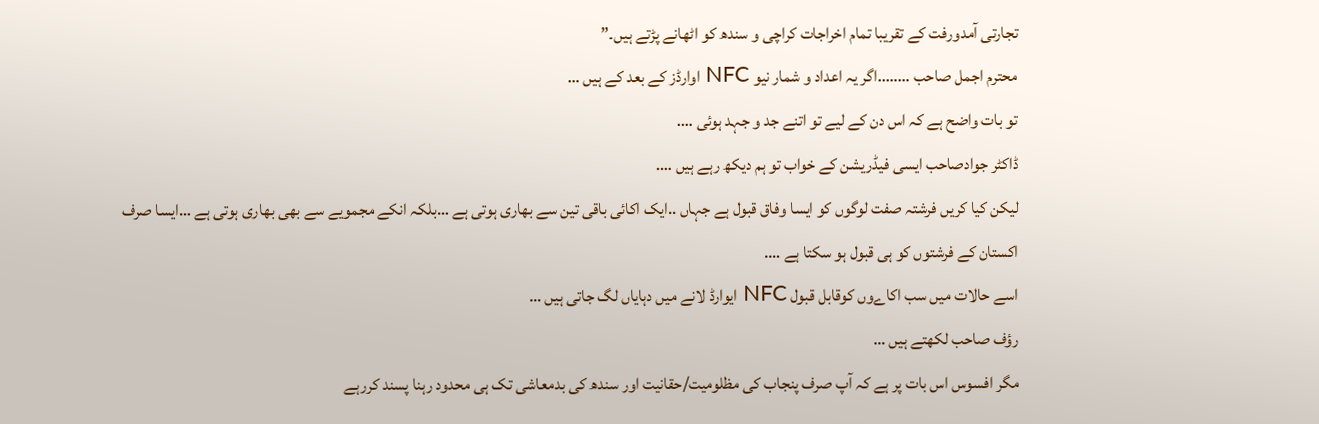تجارتی آمدورفت کے تقریبا تمام اخراجات کراچی و سندھ کو اٹھانے پڑتے ہیں۔”
محترم اجمل صاحب ……..اگر یہ اعداد و شمار نیو NFC اوارڈز کے بعد کے ہیں …
تو بات واضح ہے کہ اس دن کے لیے تو اتنے جد و جہد ہوئی ….
ڈاکٹر جوادصاحب ایسی فیڈریشن کے خواب تو ہم دیکھ رہے ہیں ….
لیکن کیا کریں فرشتہ صفت لوگوں کو ایسا وفاق قبول ہے جہاں ..ایک اکائی باقی تین سے بھاری ہوتی ہے …بلکہ انکے مجمویے سے بھی بھاری ہوتی ہے …ایسا صرف اکستان کے فرشتوں کو ہی قبول ہو سکتا ہے ….
اسے حالات میں سب اکاےوں کوقابل قبول NFC ایوارڈ لانے میں دہایاں لگ جاتی ہیں …
رؤف صاحب لکھتے ہیں …
مگر افسوس اس بات پر ہے کہ آپ صرف پنجاب کی مظلومیت/حقانیت اور سندھ کی بدمعاشی تک ہی محدود رہنا پسند کررہے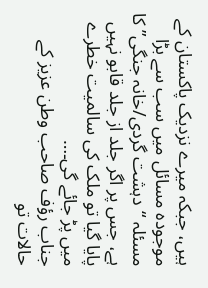ہیں، جبکہ میرے نزدیک پاکستان کے موجودہ مسائل میں سب سے بڑا مسئلہ “دہشت گردی/خانہ جنگی” کا ہے، جس پر اگر جلد از جلد قابو نہیں پایا گیا تو ملک کی سالمیت خطرے میں پڑ جائے گی۔…
جناب رؤف صاحب وطن عزیز کے حالات تو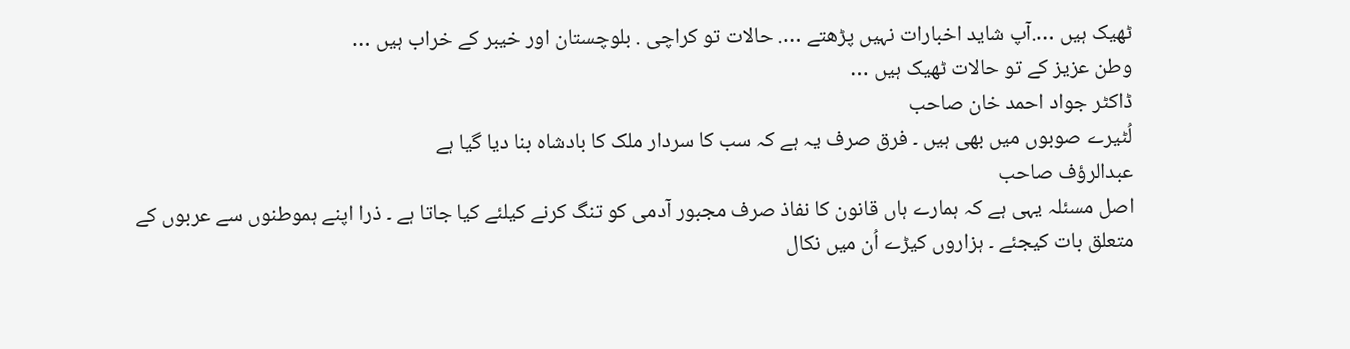ٹھیک ہیں ….آپ شاید اخبارات نہیں پڑھتے …. حالات تو کراچی . بلوچستان اور خیبر کے خراب ہیں …
وطن عزیز کے تو حالات ٹھیک ہیں …
ڈاکٹر جواد احمد خان صاحب
لُٹیرے صوبوں میں بھی ہیں ۔ فرق صرف یہ ہے کہ سب کا سردار ملک کا بادشاہ بنا دیا گیا ہے
عبدالرؤف صاحب
اصل مسئلہ یہی ہے کہ ہمارے ہاں قانون کا نفاذ صرف مجبور آدمی کو تنگ کرنے کیلئے کیا جاتا ہے ۔ ذرا اپنے ہموطنوں سے عربوں کے متعلق بات کیجئے ۔ ہزاروں کیڑے اُن میں نکال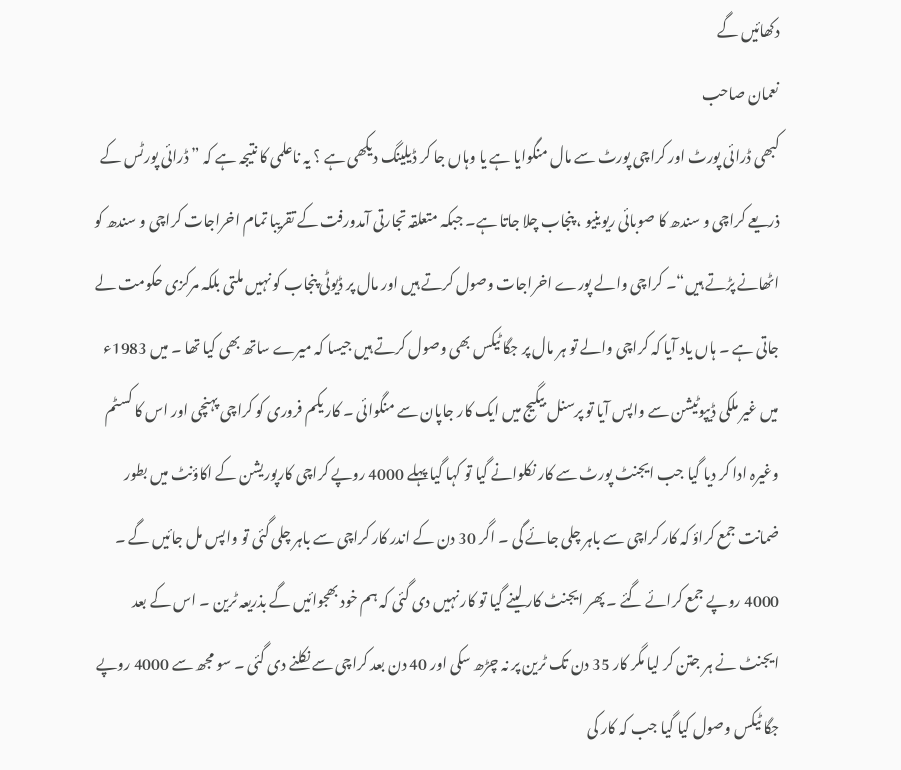دکھائیں گے
نعمان صاحب
کبھی ڈرائی پورٹ اور کراچی پورٹ سے مال منگوایا ہے یا وہاں جا کر ڈیلینگ دیکھی ہے ؟ یہ ناعلمی کا نتیجہ ہے کہ ” ڈرائی پورٹس کے ذریعے کراچی و سندھ کا صوبائی ریوینیو ، پنجاب چلا جاتا ہے۔ جبکہ متعلقہ تجارتی آمدورفت کے تقریبا تمام اخراجات کراچی و سندھ کو اٹھانے پڑتے ہیں“۔ کراچی والے پورے اخراجات وصول کرتے ہیں اور مال پر ڈیوٹی پنجاب کو نہیں ملتی بلکہ مرکزی حکومت لے جاتی ہے ۔ ہاں یاد آیا کہ کراچی والے تو ہر مال پر جگا ٹیکس بھی وصول کرتے ہیں جیسا کہ میرے ساتھ بھی کیا تھا ۔ میں 1983ء میں غیر ملکی ڈیپوٹیشن سے واپس آیا تو پرسنل بیگیج میں ایک کار جاپان سے منگوائی ۔ کار یکم فروری کو کراچی پہنچی اور اس کا کسٹم وغیرہ ادا کر دیا گیا جب ایجنٹ پورٹ سے کار نکلوانے گیا تو کہا گیا پہلے 4000 روپے کراچی کارپوریشن کے اکاؤنٹ میں بطور ضمانت جمع کراؤ کہ کار کراچی سے باہر چلی جائے گی ۔ اگر 30 دن کے اندر کار کراچی سے باہر چلی گئی تو واپس مل جائیں گے ۔ 4000 روپے جمع کرائے گئے ۔ پھر ایجنٹ کار لینے گیا تو کار نہیں دی گئی کہ ہم خود بھجوائیں گے بذریعہ ٹرین ۔ اس کے بعد ایجنٹ نے ہر جتن کر لیا مگر کار 35 دن تک ٹرین پر نہ چڑھ سکی اور 40 دن بعد کراچی سے نکلنے دی گئی ۔ سو مجھ سے 4000 روپے جگا ٹیکس وصول کیا گیا جب کہ کار کی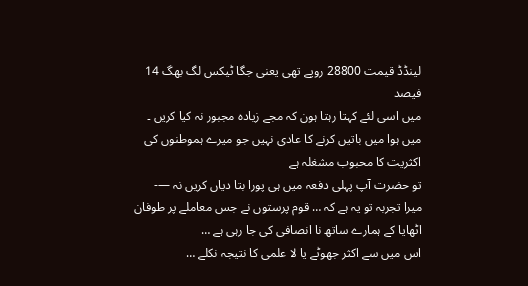لینڈڈ قیمت 28800 روپے تھی یعنی جگا ٹیکس لگ بھگ 14 فیصد
میں اسی لئے کہتا رہتا ہون کہ مجے زیادہ مجبور نہ کیا کریں ۔ میں ہوا میں باتیں کرنے کا عادی نہیں جو میرے ہموطنوں کی اکثریت کا محبوب مشغلہ ہے
تو حضرت آپ پہلی دفعہ میں ہی پورا بتا دیاں کریں نہ —-
میرا تجربہ تو یہ ہے کہ … قوم پرستوں نے جس معاملے پر طوفان اٹھایا کے ہمارے ساتھ نا انصافی کی جا رہی ہے …
اس میں سے اکثر جھوٹے یا لا علمی کا نتیجہ نکلے …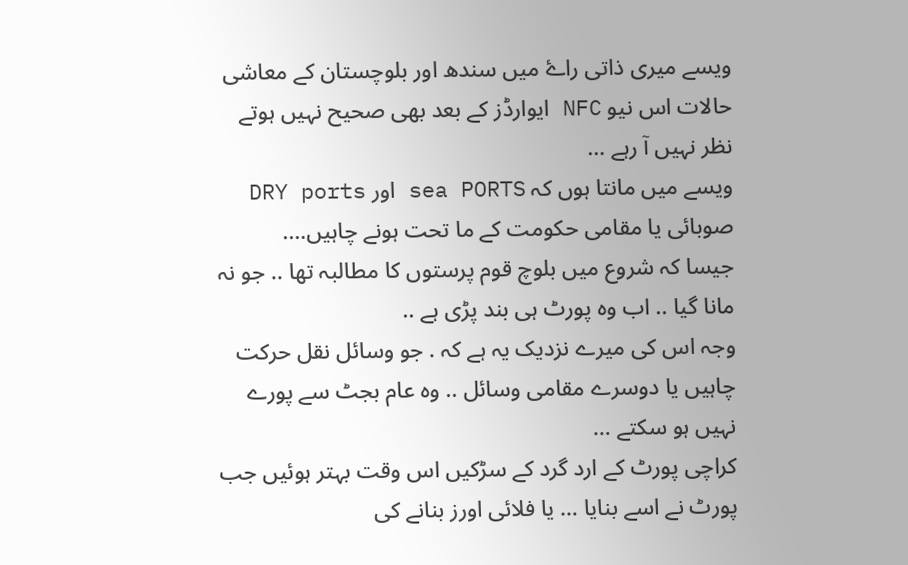ویسے میری ذاتی راۓ میں سندھ اور بلوچستان کے معاشی حالات اس نیو NFC ایوارڈز کے بعد بھی صحیح نہیں ہوتے نظر نہیں آ رہے …
ویسے میں مانتا ہوں کہ sea PORTS اور DRY ports صوبائی یا مقامی حکومت کے ما تحت ہونے چاہیں….
جیسا کہ شروع میں بلوچ قوم پرستوں کا مطالبہ تھا .. جو نہ مانا گیا .. اب وہ پورٹ ہی بند پڑی ہے ..
وجہ اس کی میرے نزدیک یہ ہے کہ . جو وسائل نقل حرکت چاہیں یا دوسرے مقامی وسائل .. وہ عام بجٹ سے پورے نہیں ہو سکتے …
کراچی پورٹ کے ارد گرد کے سڑکیں اس وقت بہتر ہوئیں جب پورٹ نے اسے بنایا … یا فلائی اورز بنانے کی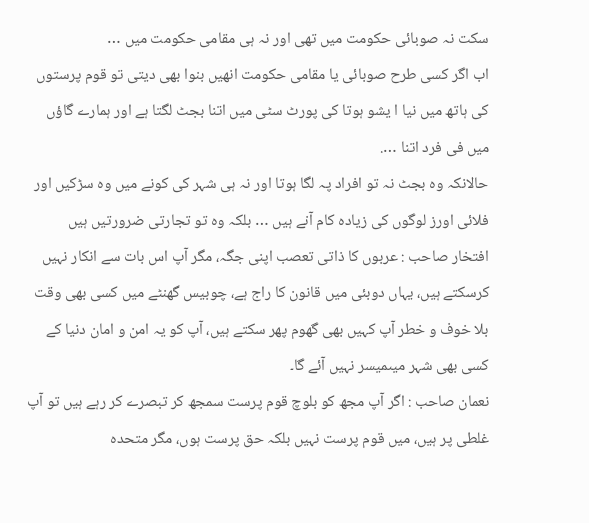سکت نہ صوبائی حکومت میں تھی اور نہ ہی مقامی حکومت میں …
اب اگر کسی طرح صوبائی یا مقامی حکومت انھیں بنوا بھی دیتی تو قوم پرستوں کی ہاتھ میں نیا ا یشو ہوتا کی پورٹ سٹی میں اتنا بجٹ لگتا ہے اور ہمارے گاؤں میں فی فرد اتنا ….
حالانکہ وہ بجٹ نہ تو افراد پہ لگا ہوتا اور نہ ہی شہر کی کونے میں وہ سڑکیں اور فلائی اورز لوگوں کی زیادہ کام آنے ہیں … بلکہ وہ تو تجارتی ضرورتیں ہیں
افتخار صاحب : عربوں کا ذاتی تعصب اپنی جگہ، مگر آپ اس بات سے انکار نہیں کرسکتے ہیں، یہاں دوبئی میں قانون کا راج ہے، چوبیس گھنٹے میں کسی بھی وقت بلا خوف و خطر آپ کہیں بھی گھوم پھر سکتے ہیں، آپ کو یہ امن و امان دنیا کے کسی بھی شہر میںمیسر نہیں آئے گا۔
نعمان صاحب : اگر آپ مجھ کو بلوچ قوم پرست سمجھ کر تبصرے کر رہے ہیں تو آپ غلطی پر ہیں، میں قوم پرست نہیں بلکہ حق پرست ہوں، مگر متحدہ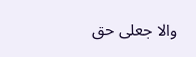والا جعلی حق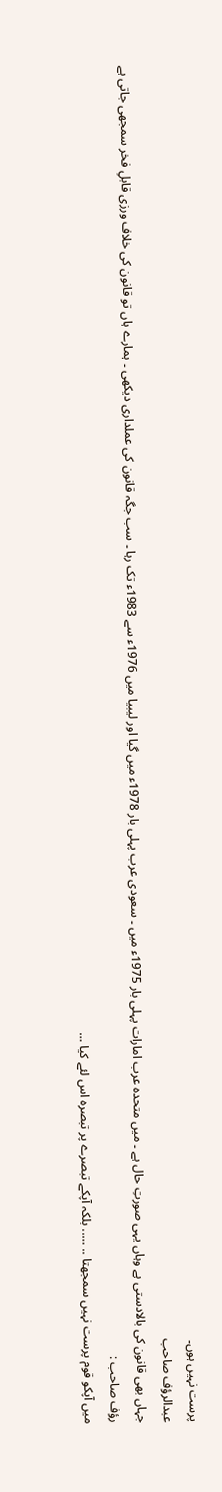پرست نہیں ہوں۔
عبدالرؤف صاحب
جہاں بھی قانون کی بالادستی ہے وہاں یہی صورتِ حال ہے ۔ میں متحدہ عرب امارات پہلی بار 1975ء میں ۔ سعودی عرب پہلی بار 1978ء میں گیا اور لیبیا میں 1976ء سے 1983ء تک رہا ۔ سب جگہ قانون کی عملداری دیکھی ۔ ہمارے ہاں تو قانون کی خلاف ورزی قابلِ فخر سمجھی جاتی ہے
رؤف صاحب :
میں آپکو قوم پرست نہیں سمجھتا .. ….. بلکہ آپکے تبصرے پر تبصرہ اس لئے کیا …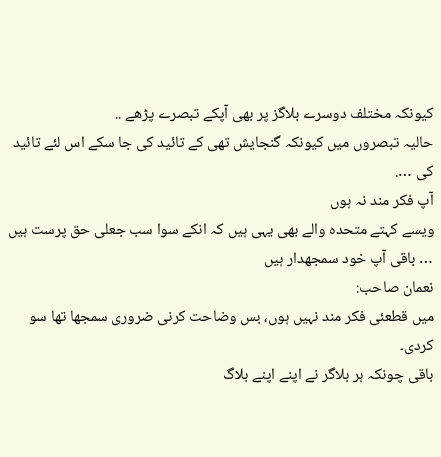کیونکہ مختلف دوسرے بلاگز پر بھی آپکے تبصرے پڑھے ..
حالیہ تبصروں میں کیونکہ گنجایش تھی کے تائید کی جا سکے اس لئے تائید کی ….
آپ فکر مند نہ ہوں
ویسے کہتے متحدہ والے بھی یہی ہیں کہ انکے سوا سب جعلی حق پرست ہیں … باقی آپ خود سمجھدار ہیں
نعمان صاحب:
میں قطعئی فکر مند نہیں ہوں، بس وضاحت کرنی ضروری سمجھا تھا سو کردی۔
باقی چونکہ ہر بلاگر نے اپنے اپنے بلاگ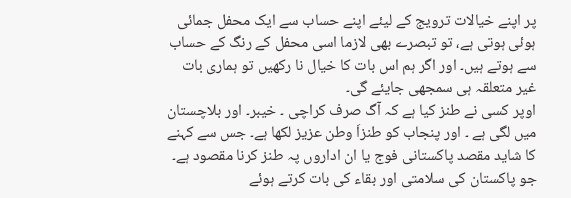پر اپنے خیالات ترویج کے لیئے اپنے حساب سے ایک محفل جمائی ہوئی ہوتی ہے، تو تبصرے بھی لازما اسی محفل کے رنگ کے حساب سے ہوتے ہیں۔ اور اگر ہم اس بات کا خیال نا رکھیں تو ہماری بات غیر متعلقہ ہی سمجھی جایئے گی۔
اوپر کسی نے طنز کیا ہے کہ آگ صرف کراچی ۔ خیبر۔ اور بلاچستان میں لگی ہے ۔ اور پنجاب کو طنزاَ وطن عزیز لکھا ہے۔ جس سے کہنے کا شاید مقصد پاکستانی فوج یا ان اداروں پہ طنز کرنا مقصود ہے۔ جو پاکستان کی سلامتی اور بقاء کی بات کرتے ہوئے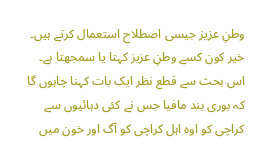وطنِ عزیز جیسی اصطلاح استعمال کرتے ہیں۔ خیر کون کسے وطنِ عزیز کہتا یا سمجھتا ہے۔ اس بحث سے قطع نظر ایک بات کہنا چاہوں گا کہ بوری بند مافیا جس نے کئی دہائیوں سے کراچی کو اوہ اہل کراچی کو آگ اور خون میں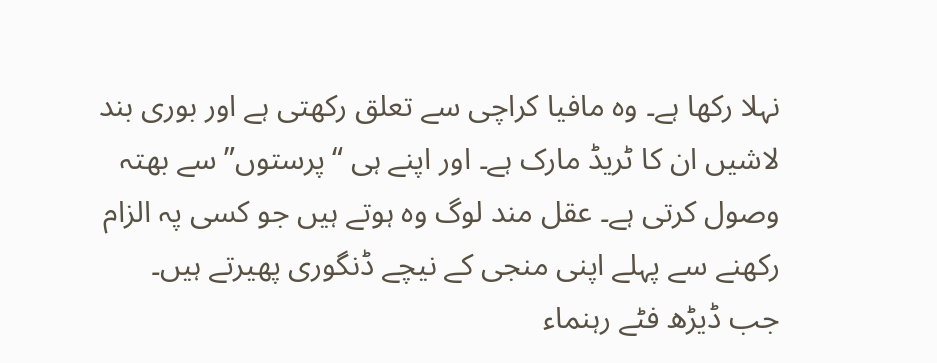نہلا رکھا ہے۔ وہ مافیا کراچی سے تعلق رکھتی ہے اور بوری بند لاشیں ان کا ٹریڈ مارک ہے۔ اور اپنے ہی “پرستوں” سے بھتہ وصول کرتی ہے۔ عقل مند لوگ وہ ہوتے ہیں جو کسی پہ الزام رکھنے سے پہلے اپنی منجی کے نیچے ڈنگوری پھیرتے ہیں۔ جب ڈیڑھ فٹے رہنماء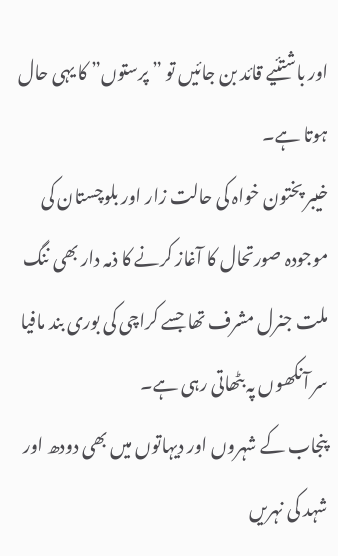اور باشتئیے قائد بن جائیں تو ” پرستوں” کا یہی حال ہوتا ہے۔
خیبر پختون خواہ کی حالت زار اور بلوچستان کی موجودہ صورتحال کا آغاز کرنے کا ذمہ دار بھی ننگ ملت جنرل مشرف تھا جسے کراچی کی بوری بند مافیا سر آنکھوں پہ بٹھاتی رہی ہے۔
پنجاب کے شہروں اور دیہاتوں میں بھی دودھ اور شہد کی نہریں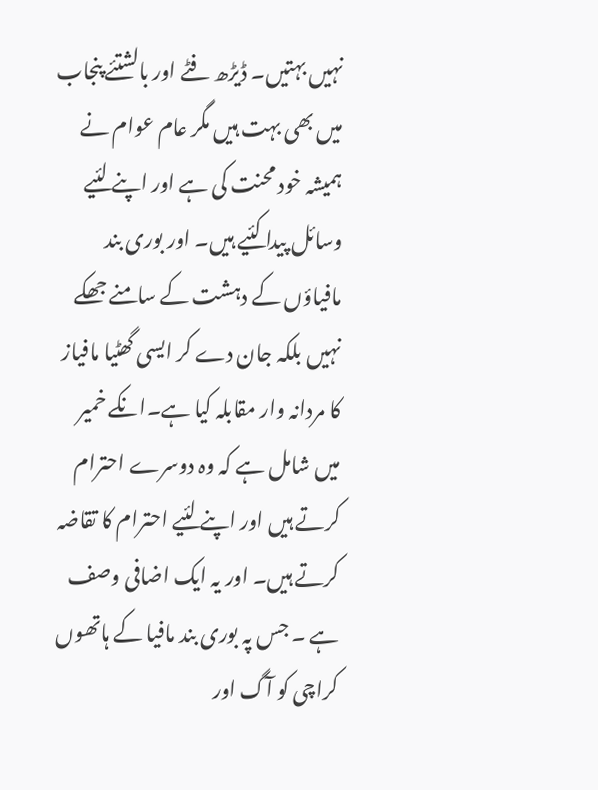نہیں بہتیں۔ ڈیڑھ فٹے اور بالشتئے پنجاب میں بھی بہت ہیں مگر عام عوام نے ہمیشہ خود محنت کی ہے اور اپنے لئیے وسائل پیدا کئیے ہیں۔ اور بوری بند مافیاؤں کے دہشت کے سامنے جھکے نہیں بلکہ جان دے کر ایسی گھٹیا مافیاز کا مردانہ وار مقابلہ کیا ہے۔انکے خمیر میں شامل ہے کہ وہ دوسرے احترام کرتے ہیں اور اپنے لئیے احترام کا تقاضہ کرتے ہیں۔ اور یہ ایک اضافی وصف ہے ۔ جس پہ بوری بند مافیا کے ہاتھوں کراچی کو آگ اور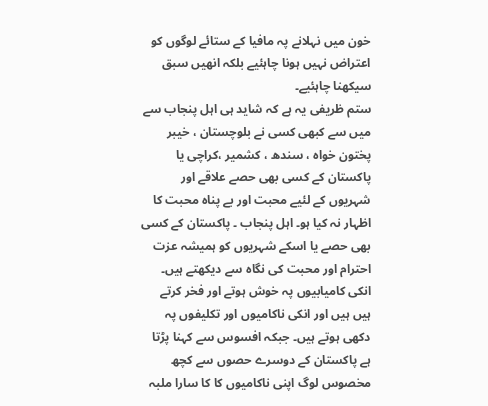خون میں نہلانے پہ مافیا کے ستائے لوگوں کو اعتراض نہیں ہونا چاہئیے بلکہ انھیں سبق سیکھنا چاہئیے۔
ستم ظریفی یہ ہے کہ شاید ہی اہل پنجاب سے میں سے کبھی کسی نے بلوچستان ، خیبر پختون خواہ ، سندھ ، کشمیر ،کراچی یا پاکستان کے کسی بھی حصے علاقے اور شہریوں کے لئیے محبت اور بے پناہ محبت کا اظہار نہ کیا ہو۔ اہل پنجاب ۔ پاکستان کے کسی بھی حصے یا اسکے شہریوں کو ہمیشہ عزت احترام اور محبت کی نگاہ سے دیکھتے ہیں۔ انکی کامیابیوں پہ خوش ہوتے اور فخر کرتے ہیں ہیں اور انکی ناکامیوں اور تکلیفوں پہ دکھی ہوتے ہیں۔ جبکہ افسوس سے کہنا پڑتا ہے پاکستان کے دوسرے حصوں سے کچھ مخصوس لوگ اپنی ناکامیوں کا کا سارا ملبہ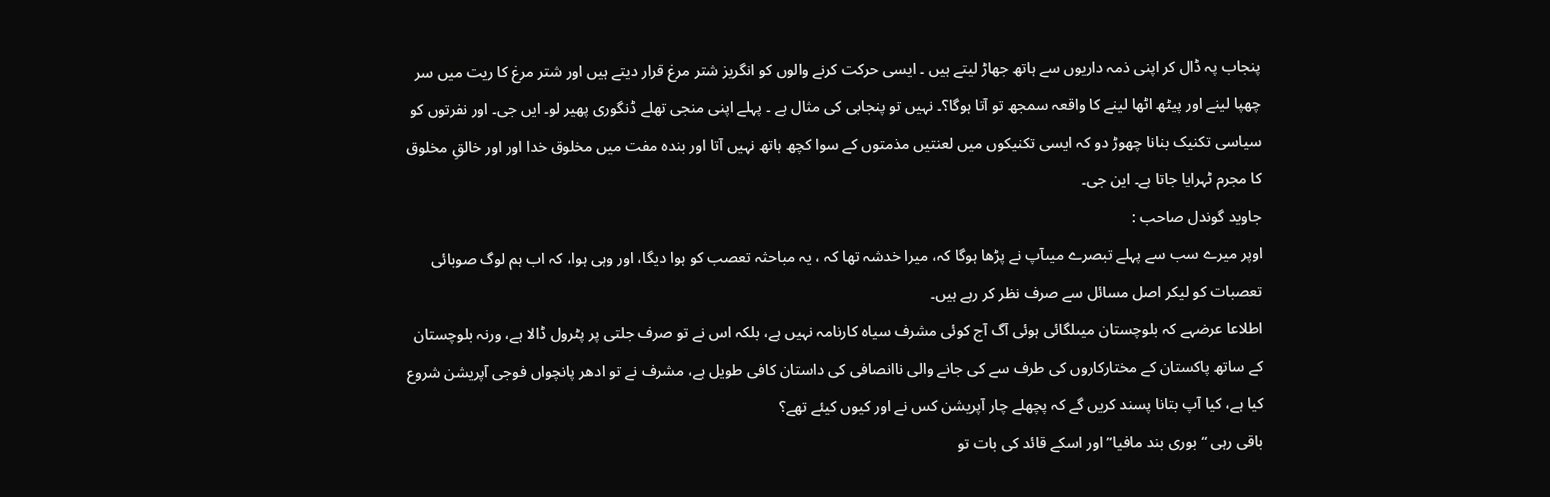پنجاب پہ ڈال کر اپنی ذمہ داریوں سے ہاتھ جھاڑ لیتے ہیں ۔ ایسی حرکت کرنے والوں کو انگریز شتر مرغ قرار دیتے ہیں اور شتر مرغ کا ریت میں سر چھپا لینے اور پیٹھ اٹھا لینے کا واقعہ سمجھ تو آتا ہوگا؟۔ نہیں تو پنجابی کی مثال ہے ۔ پہلے اپنی منجی تھلے ڈنگوری پھیر لو۔ ایں جی۔ اور نفرتوں کو سیاسی تکنیک بنانا چھوڑ دو کہ ایسی تکنیکوں میں لعنتیں مذمتوں کے سوا کچھ ہاتھ نہیں آتا اور بندہ مفت میں مخلوق خدا اور اور خالقِ مخلوق کا مجرم ٹہرایا جاتا ہے۔ این جی۔
جاوید گوندل صاحب :
اوپر میرے سب سے پہلے تبصرے میںآپ نے پڑھا ہوگا کہ، میرا خدشہ تھا کہ ، یہ مباحثہ تعصب کو ہوا دیگا، اور وہی ہوا، کہ اب ہم لوگ صوبائی تعصبات کو لیکر اصل مسائل سے صرف نظر کر رہے ہیں۔
اطلاعا عرضہے کہ بلوچستان میںلگائی ہوئی آگ آج کوئی مشرف سیاہ کارنامہ نہیں ہے، بلکہ اس نے تو صرف جلتی پر پٹرول ڈالا ہے، ورنہ بلوچستان کے ساتھ پاکستان کے مختارکاروں کی طرف سے کی جانے والی ناانصافی کی داستان کافی طویل ہے، مشرف نے تو ادھر پانچواں فوجی آپریشن شروع کیا ہے، کیا آپ بتانا پسند کریں گے کہ پچھلے چار آپریشن کس نے اور کیوں کیئے تھے؟
باقی رہی “بوری بند مافیا” اور اسکے قائد کی بات تو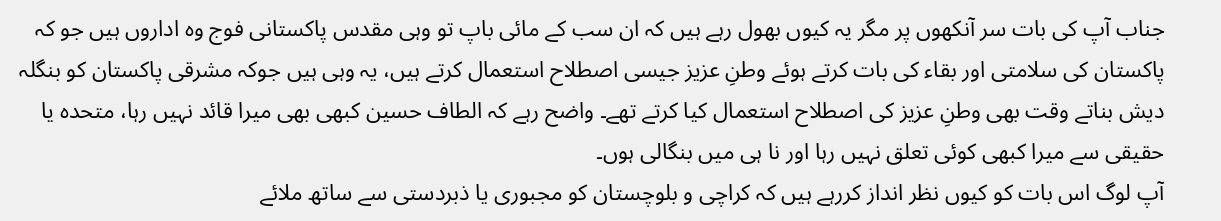جناب آپ کی بات سر آنکھوں پر مگر یہ کیوں بھول رہے ہیں کہ ان سب کے مائی باپ تو وہی مقدس پاکستانی فوج وہ اداروں ہیں جو کہ پاکستان کی سلامتی اور بقاء کی بات کرتے ہوئے وطنِ عزیز جیسی اصطلاح استعمال کرتے ہیں، یہ وہی ہیں جوکہ مشرقی پاکستان کو بنگلہ دیش بناتے وقت بھی وطنِ عزیز کی اصطلاح استعمال کیا کرتے تھے۔ واضح رہے کہ الطاف حسین کبھی بھی میرا قائد نہیں رہا، متحدہ یا حقیقی سے میرا کبھی کوئی تعلق نہیں رہا اور نا ہی میں بنگالی ہوں۔
آپ لوگ اس بات کو کیوں نظر انداز کررہے ہیں کہ کراچی و بلوچستان کو مجبوری یا ذبردستی سے ساتھ ملائے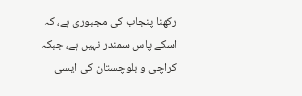رکھنا پنجاب کی مجبوری ہے، کہ اسکے پاس سمندر نہیں ہے، جبکہ کراچی و بلوچستان کی ایسی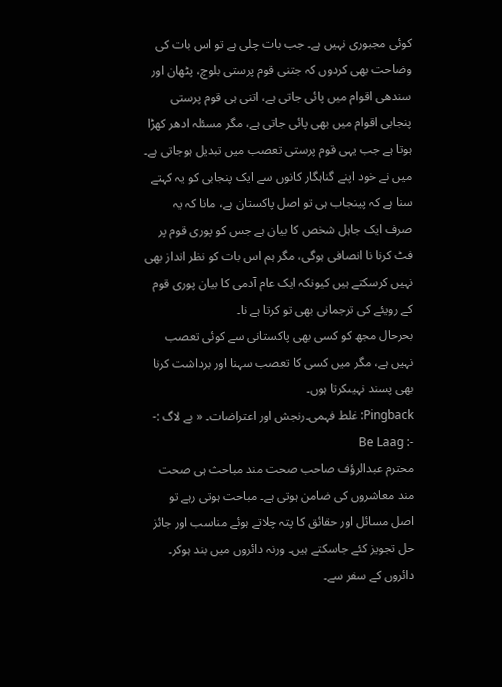کوئی مجبوری نہیں ہے۔ جب بات چلی ہے تو اس بات کی وضاحت بھی کردوں کہ جتنی قوم پرستی بلوچ، پٹھان اور سندھی اقوام میں پائی جاتی ہے، اتنی ہی قوم پرستی پنجابی اقوام میں بھی پائی جاتی ہے، مگر مسئلہ ادھر کھڑا ہوتا ہے جب یہی قوم پرستی تعصب میں تبدیل ہوجاتی ہے۔ میں نے خود اپنے گناہگار کانوں سے ایک پنجابی کو یہ کہتے سنا ہے کہ پینجاب ہی تو اصل پاکستان ہے، مانا کہ یہ صرف ایک جاہل شخص کا بیان ہے جس کو پوری قوم پر فٹ کرنا نا انصافی ہوگی، مگر ہم اس بات کو نظر انداز بھی نہیں کرسکتے ہیں کیونکہ ایک عام آدمی کا بیان پوری قوم کے رویئے کی ترجمانی بھی تو کرتا ہے نا۔
بحرحال مجھ کو کسی بھی پاکستانی سے کوئی تعصب نہیں ہے، مگر میں کسی کا تعصب سہنا اور برداشت کرنا بھی پسند نہیںکرتا ہوں۔
Pingback: غلط فہمی۔رنجش اور اعتراضات۔ « بے لاگ :- -: Be Laag
محترم عبدالرؤف صاحب صحت مند مباحث ہی صحت مند معاشروں کی ضامن ہوتی ہے۔ مباحت ہوتی رہے تو اصل مسائل اور حقائق کا پتہ چلاتے ہوئے مناسب اور جائز حل تجویز کئے جاسکتے ہیں۔ ورنہ دائروں میں بند ہوکر۔ دائروں کے سفر سے۔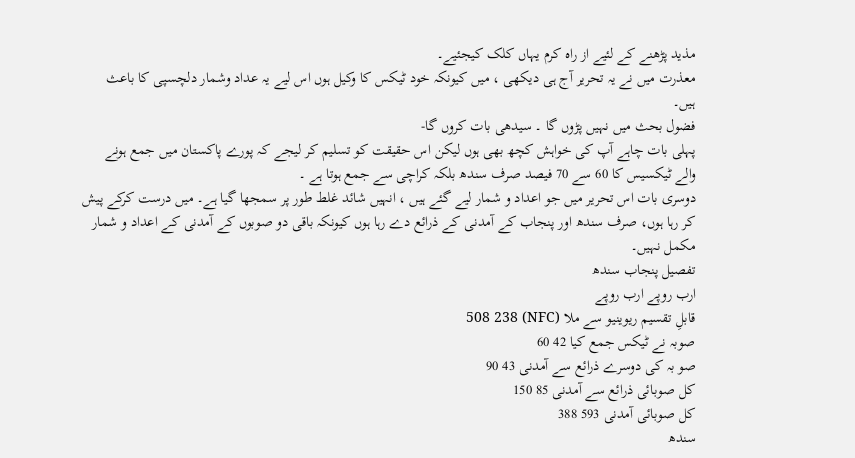مذید پڑھنے کے لئیے از راہ کرم یہاں کلک کیجئیے۔
معذرت میں نے یہ تحریر آج ہی دیکھی ، میں کیونکہ خود ٹیکس کا وکیل ہوں اس لیے یہ عداد وشمار دلچسپی کا باعث ہیں۔
فضول بحث میں نہیں پڑوں گا ۔ سیدھی بات کروں گا-
پہلی بات چاہے آپ کی خواہش کچھ بھی ہوں لیکن اس حقیقت کو تسلیم کر لیجے کہ پورے پاکستان میں جمع ہونے والے ٹیکسیس کا 60 سے 70 فیصد صرف سندھ بلکہ کراچی سے جمع ہوتا ہے ۔
دوسری بات اس تحریر میں جو اعداد و شمار لیے گئے ہیں ، انہیں شائد غلط طور پر سمجھا گیا ہے۔ میں درست کرکے پیش کر رہا ہوں، صرف سندھ اور پنجاب کے آمدنی کے ذرائع دے رہا ہوں کیونکہ باقی دو صوبوں کے آمدنی کے اعداد و شمار مکمل نہیں۔
تفصیل پنجاب سندھ
ارب روپے ارب روپے
قابلِ تقسیم ریوینیو سے ملا (NFC) 508 238
صوبہ نے ٹیکس جمع کیا 42 60
صو بہ کی دوسرے ذرائع سے آمدنی 43 90
کل صوبائی ذرائع سے آمدنی 85 150
کل صوبائی آمدنی 593 388
سندھ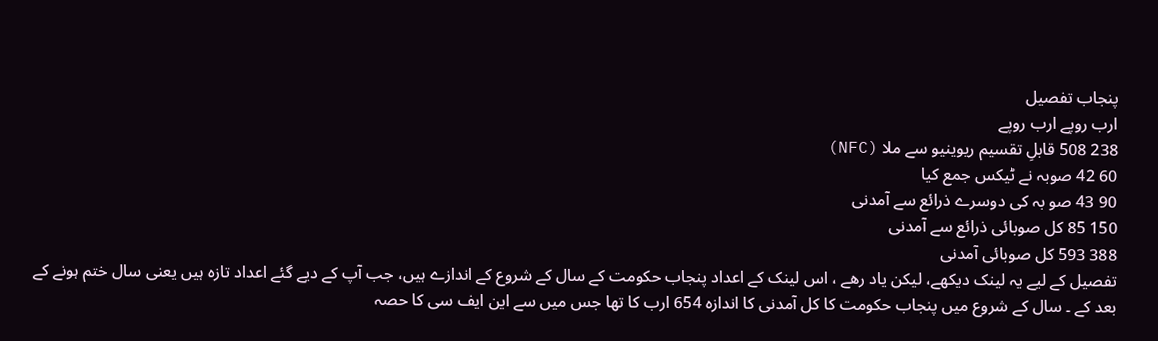پنجاب تفصیل
ارب روپے ارب روپے
238 508 قابلِ تقسیم ریوینیو سے ملا (NFC)
60 42 صوبہ نے ٹیکس جمع کیا
90 43 صو بہ کی دوسرے ذرائع سے آمدنی
150 85 کل صوبائی ذرائع سے آمدنی
388 593 کل صوبائی آمدنی
تفصیل کے لیے یہ لینک دیکھے، لیکن یاد رھے ، اس لینک کے اعداد پنجاب حکومت کے سال کے شروع کے اندازے ہیں، جب آپ کے دیے گئے اعداد تازہ ہیں یعنی سال ختم ہونے کے بعد کے ۔ سال کے شروع میں پنجاب حکومت کا کل آمدنی کا اندازہ 654 ارب کا تھا جس میں سے این ایف سی کا حصہ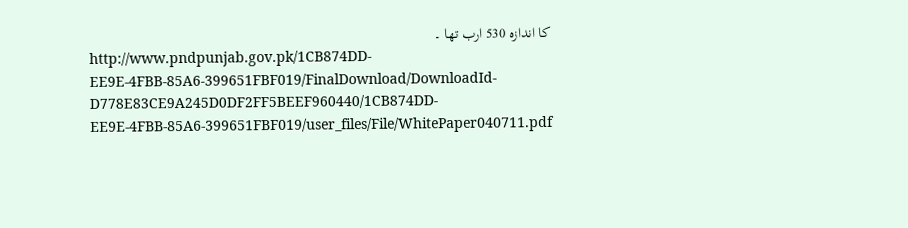کا اندازہ 530 ارب تھا ۔
http://www.pndpunjab.gov.pk/1CB874DD-EE9E-4FBB-85A6-399651FBF019/FinalDownload/DownloadId-D778E83CE9A245D0DF2FF5BEEF960440/1CB874DD-EE9E-4FBB-85A6-399651FBF019/user_files/File/WhitePaper040711.pdf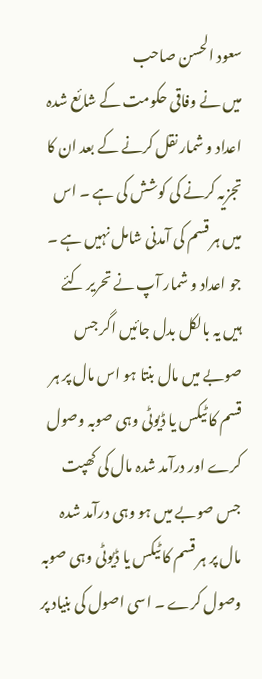سعود الحسن صاحب
میں نے وفاقی حکومت کے شائع شدہ اعداد و شمار نقل کرنے کے بعد ان کا تجزیہ کرنے کی کوشش کی ہے ۔ اس میں ہر قسم کی آمدنی شامل نہیں ہے ۔ جو اعداد و شمار آپ نے تحریر کئے ہیں یہ بالکل بدل جائیں اگر جس صوبے میں مال بنتا ہو اس مال پر ہر قسم کا ٹیکس یا ڈیوٹی وہی صوبہ وصول کرے اور درآمد شدہ مال کی کھپت جس صوبے میں ہو وہی درآمد شدہ مال پر ہر قسم کا ٹیکس یا ڈیوٹی وہی صوبہ وصول کرے ۔ اسی اصول کی بنیاد پر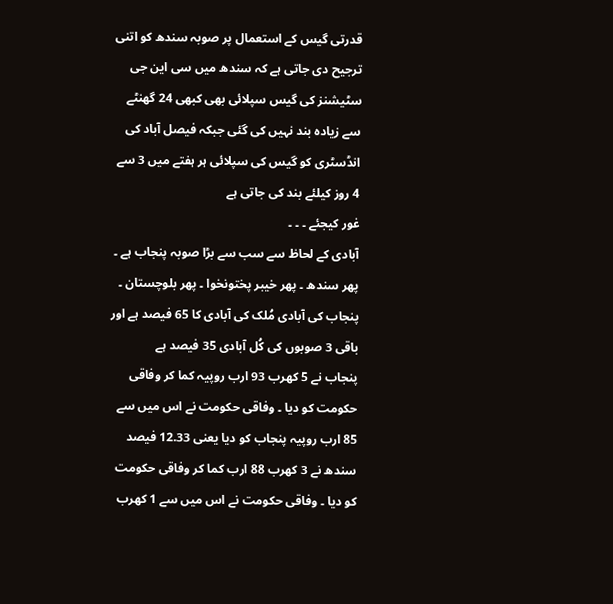قدرتی گیس کے استعمال پر صوبہ سندھ کو اتنی ترجیح دی جاتی ہے کہ سندھ میں سی این جی سٹیشنز کی گیس سپلائی بھی کبھی 24 گھنٹے سے زیادہ بند نہیں کی گئی جبکہ فیصل آباد کی انڈسٹری کو گیس کی سپلائی ہر ہفتے میں 3 سے 4 روز کیلئے بند کی جاتی ہے
غور کیجئے ۔ ۔ ۔
آبادی کے لحاظ سے سب سے بڑا صوبہ پنجاب ہے ۔ پھر سندھ ۔ پھر خیبر پختونخوا ۔ پھر بلوچستان ۔ پنجاب کی آبادی مُلک کی آبادی کا 65 فیصد ہے اور باقی 3 صوبوں کی کُل آبادی 35 فیصد ہے
پنجاب نے 5 کھرب 93 ارب روپیہ کما کر وفاقی حکومت کو دیا ۔ وفاقی حکومت نے اس میں سے 85 ارب روپیہ پنجاب کو دیا یعنی 12.33 فیصد
سندھ نے 3 کھرب 88 ارب کما کر وفاقی حکومت کو دیا ۔ وفاقی حکومت نے اس میں سے 1 کھرب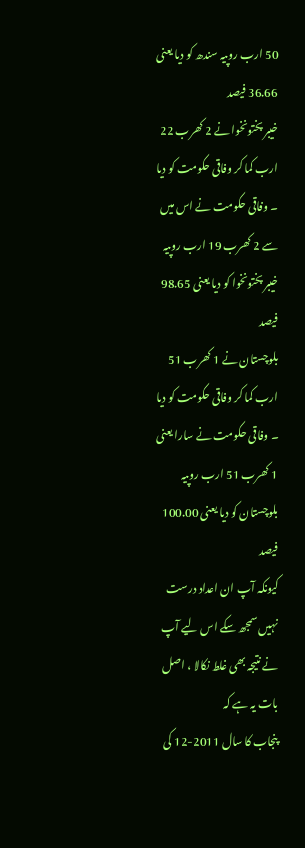50 ارب روپیہ سندھ کو دیا یعنی 36.66 فیصد
خیبر پختونخوا نے 2 کھرب 22 ارب کما کر وفاقی حکومت کو دیا ۔ وفاقی حکومت نے اس میں سے 2 کھرب 19 ارب روپیہ خیبر پختونخوا کو دیا یعنی 98.65 فیصد
بلوچستان نے 1 کھرب 51 ارب کما کر وفاقی حکومت کو دیا ۔ وفاقی حکومت نے سارا یعنی 1 کھرب 51 ارب روپیہ بلوچستان کو دیا یعنی 100.00 فیصد
کیونکہ آپ ان اعداد درست نہیں سمجھ سکے اس لیے آپ نے نتیجہ بھی غلط نکالا ، اصل بات یہ ہے کہ
پنجاب کا سال 2011-12 کی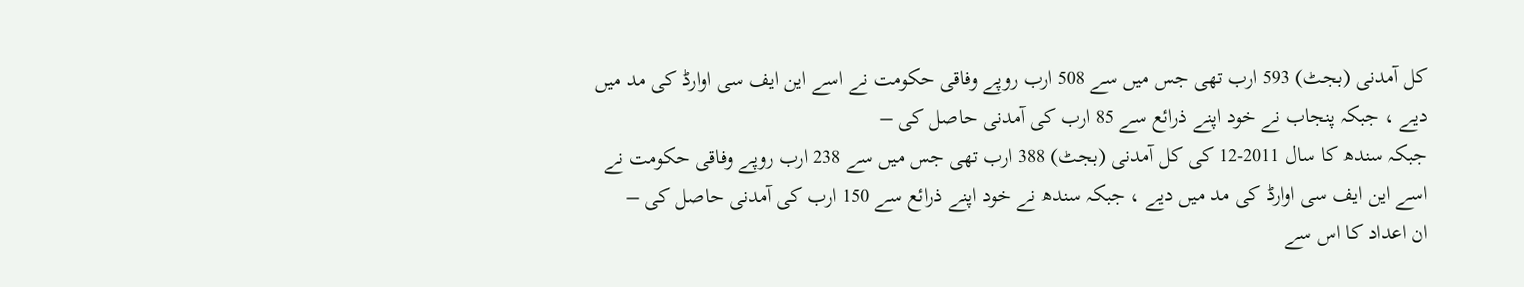کل آمدنی (بجٹ) 593 ارب تھی جس میں سے 508 ارب روپے وفاقی حکومت نے اسے این ایف سی اوارڈ کی مد میں دیے ، جبکہ پنجاب نے خود اپنے ذرائع سے 85 ارب کی آمدنی حاصل کی –
جبکہ سندھ کا سال 2011-12 کی کل آمدنی (بجٹ) 388 ارب تھی جس میں سے 238 ارب روپے وفاقی حکومت نے اسے این ایف سی اوارڈ کی مد میں دیے ، جبکہ سندھ نے خود اپنے ذرائع سے 150 ارب کی آمدنی حاصل کی –
ان اعداد کا اس سے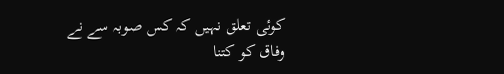کوئی تعلق نہیں کہ کس صوبہ سے نے وفاق کو کتنا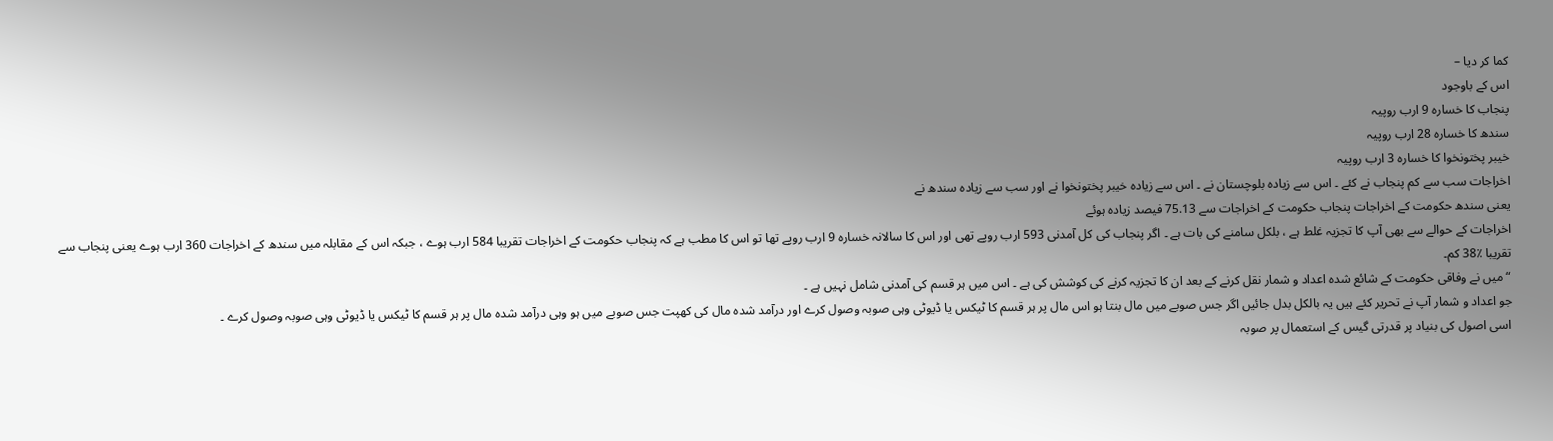کما کر دیا –
اس کے باوجود
پنجاب کا خسارہ 9 ارب روپیہ
سندھ کا خسارہ 28 ارب روپیہ
خیبر پختونخوا کا خسارہ 3 ارب روپیہ
اخراجات سب سے کم پنجاب نے کئے ۔ اس سے زیادہ بلوچستان نے ۔ اس سے زیادہ خیبر پختونخوا نے اور سب سے زیادہ سندھ نے
یعنی سندھ حکومت کے اخراجات پنجاب حکومت کے اخراجات سے 75.13 فیصد زیادہ ہوئے
اخراجات کے حوالے سے بھی آپ کا تجزیہ غلط ہے ، بلکل سامنے کی بات ہے ۔ اگر پنجاب کی کل آمدنی 593 ارب روپے تھی اور اس کا سالانہ خسارہ 9 ارب روپے تھا تو اس کا مطب ہے کہ پنجاب حکومت کے اخراجات تقریبا 584 ارب ہوے ، جبکہ اس کے مقابلہ میں سندھ کے اخراجات 360 ارب ہوے یعنی پنجاب سے تقریبا ٪38 کم۔
“میں نے وفاقی حکومت کے شائع شدہ اعداد و شمار نقل کرنے کے بعد ان کا تجزیہ کرنے کی کوشش کی ہے ۔ اس میں ہر قسم کی آمدنی شامل نہیں ہے ۔
جو اعداد و شمار آپ نے تحریر کئے ہیں یہ بالکل بدل جائیں اگر جس صوبے میں مال بنتا ہو اس مال پر ہر قسم کا ٹیکس یا ڈیوٹی وہی صوبہ وصول کرے اور درآمد شدہ مال کی کھپت جس صوبے میں ہو وہی درآمد شدہ مال پر ہر قسم کا ٹیکس یا ڈیوٹی وہی صوبہ وصول کرے ۔
اسی اصول کی بنیاد پر قدرتی گیس کے استعمال پر صوبہ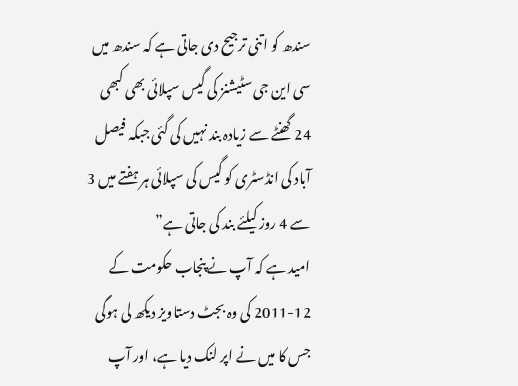سندھ کو اتنی ترجیح دی جاتی ہے کہ سندھ میں سی این جی سٹیشنز کی گیس سپلائی بھی کبھی 24 گھنٹے سے زیادہ بند نہیں کی گئی جبکہ فیصل آباد کی انڈسٹری کو گیس کی سپلائی ہر ہفتے میں 3 سے 4 روز کیلئے بند کی جاتی ہے”
امید ہے کہ آپ نے پنجاب حکومت کے 12-2011 کی وہ بجٹ دستاویز دیکھ لی ہوگی جس کا میں نے اپر لنک دیا ہے، اور آپ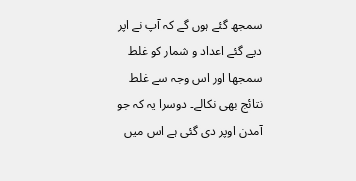سمجھ گئے ہوں گے کہ آپ نے اپر دیے گئے اعداد و شمار کو غلط سمجھا اور اس وجہ سے غلط نتائج بھی نکالے۔ دوسرا یہ کہ جو آمدن اوپر دی گئی ہے اس میں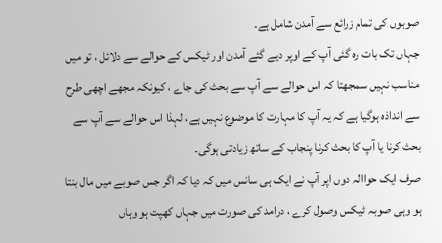صوبوں کی تمام زرائع سے آمدن شامل ہے۔
جہاں تک بات رہ گئی آپ کے اوپر دیے گئے آمدن اور ٹیکس کے حوالے سے دلائل ، تو میں مناسب نہیں سمجھتا کہ اس حوالے سے آپ سے بحث کی جاے ، کیونکہ مجھے اچھی طرح سے انداذہ ہوگیا ہے کہ یہ آپ کا مہارت کا موضوع نہیں ہے، لہذا اس حوالے سے آپ سے بحث کرنا یا آپ کا بحث کرنا پنجاب کے ساتھ زیادتی ہوگی۔
صرف ایک حواالہ دوں اپر آپ نے ایک ہی سانس میں کہ دیا کہ اگر جس صوبے میں مال بنتا ہو وہی صوبہ ٹیکس وصول کرے ، درامد کی صورت میں جہاں کھپت ہو وہاں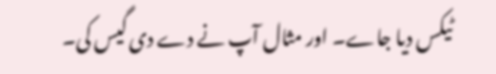ٹیکس دیا جاے۔ اور مثال آپ نے دے دی گیس کی۔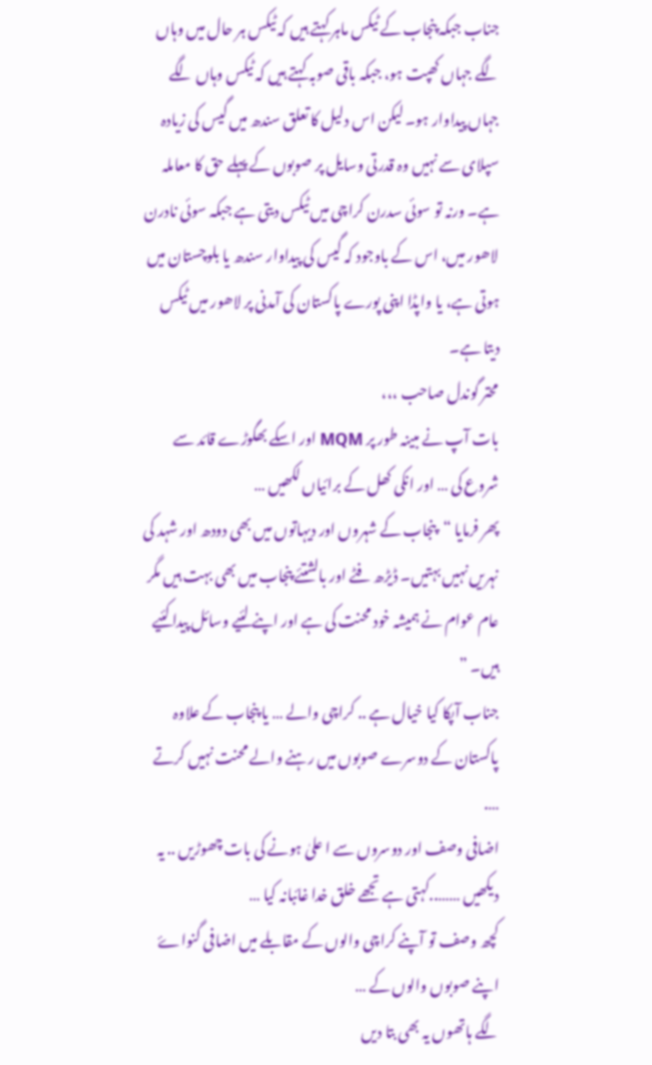جناب جبکہ پنجاب کے ٹیکس ماہر کہتے ہیں کہ ٹیکس ہر حال میں وہاں لگے جہاں کھپت ہو، جبکہ باقی صوبہ کہتے ہیں کہ ٹیکس وہاں لگے جہاں پیداوار ہو۔ لیکن اس دلیل کا تعلق سندھ میں گیس کی زیادہ سپلای سے نہیں وہ قدرتی وسایل پر صوبوں کے پہلے حق کا معاملہ ہے۔ ورنہ تو سوئی سدرن کراچی میں ٹیکس دیتی ہے جبکہ سوئی نادرن لاھور میں، اس کے باوجود کہ گیس کی پیداوار سندھ یا بلوچستان میں ہوتی ہے، یا واپڈا اپنی پورے پاکستان کی آمدنی پر لاھور میں ٹیکس دیتا ہے۔
محتر گوندل صاحب ،،،
بات آپ نے مبینہ طور پر MQM اور اسکے بھگوڑے قائد سے شروع کی … اور انکی کھل کے برائیاں لکھیں …
پھر فرمایا “پنجاب کے شہروں اور دیہاتوں میں بھی دودھ اور شہد کی نہریں نہیں بہتیں۔ ڈیڑھ فٹے اور بالشتئے پنجاب میں بھی بہت ہیں مگر عام عوام نے ہمیشہ خود محنت کی ہے اور اپنے لئیے وسائل پیدا کئیے ہیں۔ ”
جناب آپکا کیا خیال ہے .. کراچی والے … یا پنجاب کے علاوہ پاکستان کے دوسرے صوبوں میں رہنے والے محنت نہیں کرتے ….
اضافی وصف اور دوسروں سے ا علیٰ ہونے کی بات چھوڑیں .. یہ دیکھیں ……..کہتی ہے تجھے خلق خدا غائبانہ کیا …
کچھ وصف تو آپنے کراچی والوں کے مقابلے میں اضافی گنواۓ اپنے صوبوں والوں کے …
لگے ہاتھوں یہ بھی بتا دیں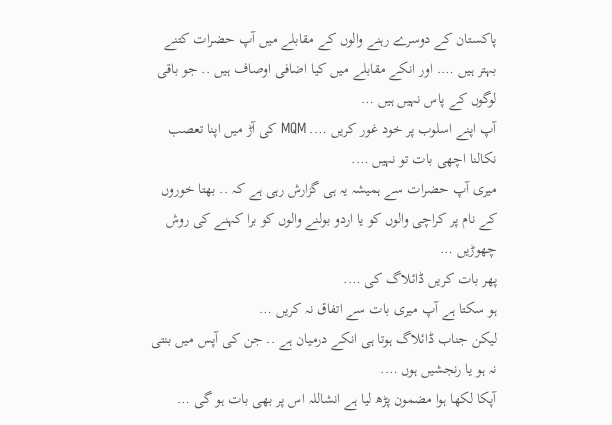پاکستان کے دوسرے رہنے والوں کے مقابلے میں آپ حضرات کتنے بہتر ہیں …. اور انکے مقابلے میں کیا اضافی اوصاف ہیں .. جو باقی لوگوں کے پاس نہیں ہیں …
آپ اپنے اسلوب پر خود غور کریں …. MQM کی آڑ میں اپنا تعصب نکالنا اچھی بات تو نہیں ….
میری آپ حضرات سے ہمیشہ یہ ہی گزارش رہی ہے کہ .. بھتا خوروں کے نام پر کراچی والوں کو یا اردو بولنے والوں کو برا کہنے کی روش چھوڑیں …
پھر بات کریں ڈائلاگ کی ….
ہو سکتا ہے آپ میری بات سے اتفاق نہ کریں …
لیکن جناب ڈائلاگ ہوتا ہی انکے درمیان ہے .. جن کی آپس میں بنتی نہ ہو یا رنجشیں ہوں ….
آپکا لکھا ہوا مضمون پڑھ لیا ہے انشاللہ اس پر بھی بات ہو گی …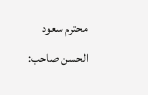محترم سعود الحسن صاحب: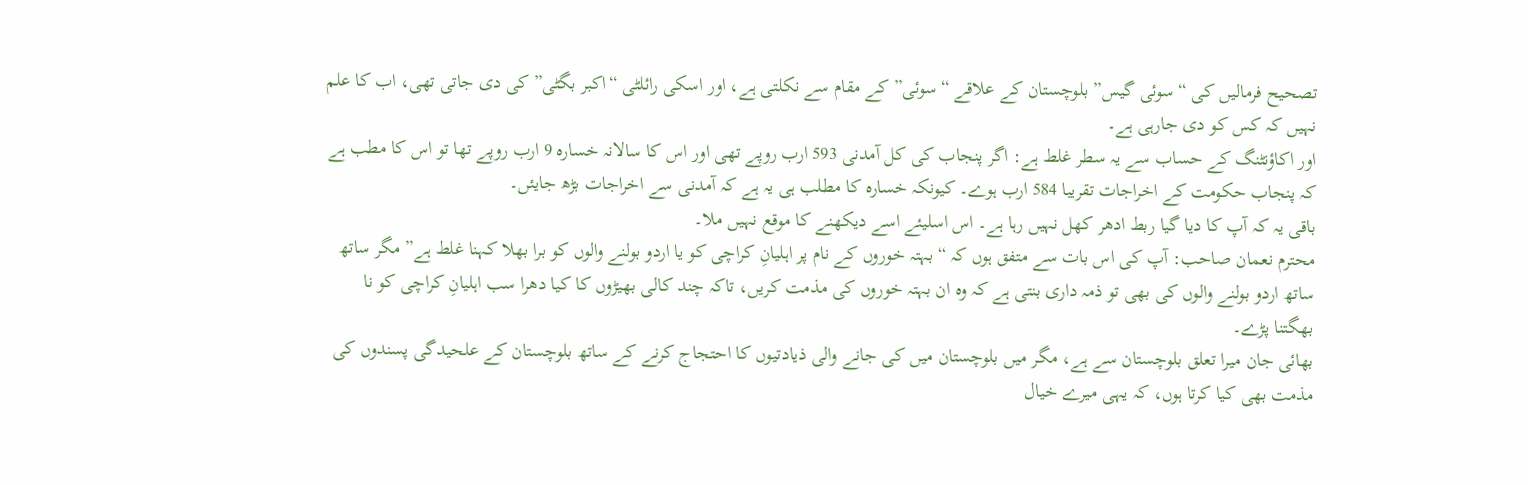تصحیح فرمالیں کی “سوئی گیس” بلوچستان کے علاقے “سوئی” کے مقام سے نکلتی ہے، اور اسکی رائلٹی “اکبر بگٹی” کی دی جاتی تھی، اب کا علم نہیں کہ کس کو دی جارہی ہے۔
اور اکاؤنٹنگ کے حساب سے یہ سطر غلط ہے: اگر پنجاب کی کل آمدنی 593 ارب روپے تھی اور اس کا سالانہ خسارہ 9 ارب روپے تھا تو اس کا مطب ہے کہ پنجاب حکومت کے اخراجات تقریبا 584 ارب ہوے۔ کیونکہ خسارہ کا مطلب ہی یہ ہے کہ آمدنی سے اخراجات بڑھ جایئں۔
باقی یہ کہ آپ کا دیا گیا ربط ادھر کھل نہیں رہا ہے۔ اس اسلیئے اسے دیکھنے کا موقع نہیں ملا۔
محترم نعمان صاحب: آپ کی اس بات سے متفق ہوں کہ “بہتہ خوروں کے نام پر اہلیانِ کراچی کو یا اردو بولنے والوں کو برا بھلا کہنا غلط ہے” مگر ساتھ ساتھ اردو بولنے والوں کی بھی تو ذمہ داری بنتی ہے کہ وہ ان بہتہ خوروں کی مذمت کریں، تاکہ چند کالی بھیڑوں کا کیا دھرا سب اہلیانِ کراچی کو نا بھگتنا پڑے۔
بھائی جان میرا تعلق بلوچستان سے ہے، مگر میں بلوچستان میں کی جانے والی ذیادتیوں کا احتجاج کرنے کے ساتھ بلوچستان کے علحیدگی پسندوں کی مذمت بھی کیا کرتا ہوں، کہ یہی میرے خیال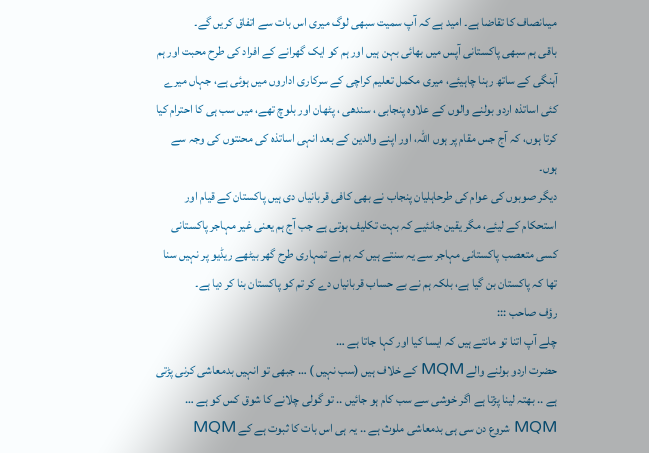میںانصاف کا تقاضا ہے۔ امید ہے کہ آپ سمیت سبھی لوگ میری اس بات سے اتفاق کریں گے۔
باقی ہم سبھی پاکستانی آپس میں بھائی بہن ہیں اور ہم کو ایک گھرانے کے افراد کی طرح محبت اور ہم آہنگی کے ساتھ رہنا چاہیئے، میری مکمل تعلیم کراچی کے سرکاری اداروں میں ہوئی ہے، جہاں میرے کئی اساتذہ اردو بولنے والوں کے علاوہ پنجابی ، سندھی ، پٹھان اور بلوچ تھے، میں سب ہی کا احترام کیا کرتا ہوں، کہ آج جس مقام پر ہوں اللہ، اور اپنے والدین کے بعد انہی اساتذہ کی محنتوں کی وجہ سے ہوں۔
دیگر صوبوں کی عوام کی طرحاہلیان پنجاب نے بھی کافی قربانیاں دی ہیں پاکستان کے قیام اور استحکام کے لیئے، مگر یقین جانئیے کہ بہت تکلیف ہوتی ہے جب آج ہم یعنی غیر مہاجر پاکستانی کسی متعصب پاکستانی مہاجر سے یہ سنتے ہیں کہ ہم نے تمہاری طرح گھر بیٹھے ریڈیو پر نہیں سنا تھا کہ پاکستان بن گیا ہے، بلکہ ہم نے بے حساب قربانیاں دے کر تم کو پاکستان بنا کر دیا ہے۔
رؤف صاحب :::
چلے آپ اتنا تو مانتے ہیں کہ ایسا کیا اور کہا جاتا ہے …
حضرت اردو بولنے والے MQM کے خلاف ہیں (سب نہیں ) … جبھی تو انہیں بدمعاشی کرنی پڑتی ہے .. بھتہ لینا پڑتا ہے اگر خوشی سے سب کام ہو جائیں .. تو گولی چلانے کا شوق کس کو ہے …
MQM شروع دن سی ہی بدمعاشی ملوث ہے .. یہ ہی اس بات کا ثبوت ہے کے MQM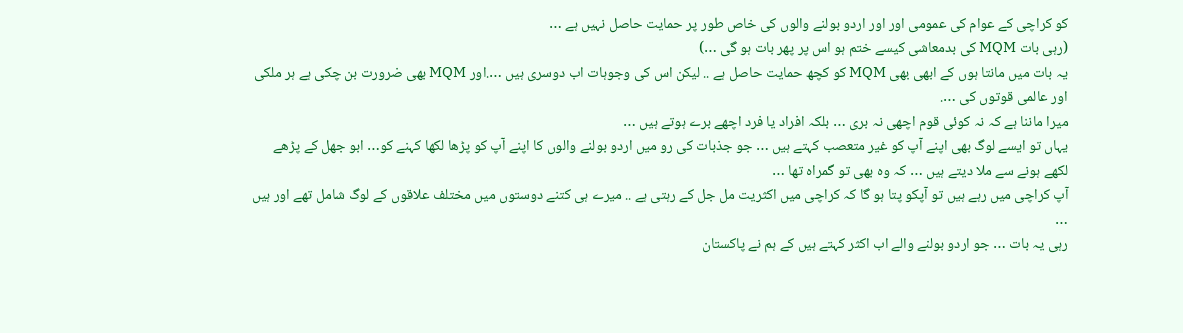کو کراچی کے عوام کی عمومی اور اور اردو بولنے والوں کی خاص طور پر حمایت حاصل نہیں ہے …
(رہی بات MQM کی بدمعاشی کیسے ختم ہو اس پر پھر بات ہو گی …)
یہ بات میں مانتا ہوں کے ابھی بھی MQM کو کچھ حمایت حاصل ہے .. لیکن اس کی وجوہات اب دوسری ہیں ….اور MQM بھی ضرورت بن چکی ہے ہر ملکی اور عالمی قوتوں کی ….
میرا ماننا ہے کہ نہ کوئی قوم اچھی نہ بری … بلکہ افراد یا فرد اچھے برے ہوتے ہیں …
یہاں تو ایسے لوگ بھی اپنے آپ کو غیر متعصب کہتے ہیں … جو جذبات کی رو میں اردو بولنے والوں کا اپنے آپ کو پڑھا لکھا کہنے کو… ابو جھل کے پڑھے لکھے ہونے سے ملا دیتے ہیں … کہ وہ بھی تو گمراہ تھا …
آپ کراچی میں رہے ہیں تو آپکو پتا ہو گا کہ کراچی میں اکثریت مل جل کے رہتی ہے .. میرے ہی کتنے دوستوں میں مختلف علاقوں کے لوگ شامل تھے اور ہیں …
رہی یہ بات … جو اردو بولنے والے اب اکثر کہتے ہیں کے ہم نے پاکستان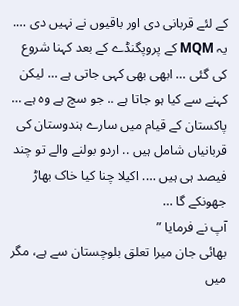کے لئے قربانی دی اور باقیوں نے نہیں دی ….
یہ MQM کے پروپگنڈے کے بعد کہنا شروع کی گئی … ابھی بھی کہی جاتی ہے … لیکن کہنے سے کیا ہو جاتا ہے .. جو سچ ہے وہ ہے …
پاکستان کے قیام میں سارے ہندوستان کی قربانیاں شامل ہیں .. اردو بولنے والے تو چند فیصد ہی ہیں …. اکیلا چنا کیا خاک بھاڑ جھونکے گا …
آپ نے فرمایا ”
بھائی جان میرا تعلق بلوچستان سے ہے، مگر میں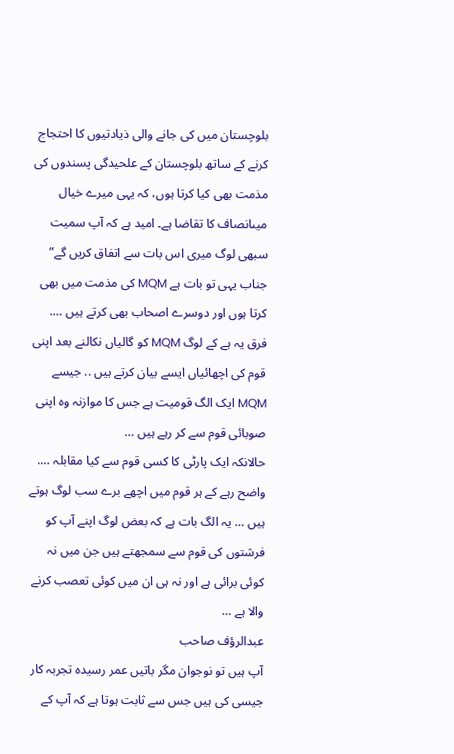بلوچستان میں کی جانے والی ذیادتیوں کا احتجاج کرنے کے ساتھ بلوچستان کے علحیدگی پسندوں کی مذمت بھی کیا کرتا ہوں، کہ یہی میرے خیال میںانصاف کا تقاضا ہے۔ امید ہے کہ آپ سمیت سبھی لوگ میری اس بات سے اتفاق کریں گے”
جناب یہی تو بات ہے MQM کی مذمت میں بھی کرتا ہوں اور دوسرے اصحاب بھی کرتے ہیں ….
فرق یہ ہے کے لوگ MQM کو گالیاں نکالنے بعد اپنی قوم کی اچھائیاں ایسے بیان کرتے ہیں .. جیسے MQM ایک الگ قومیت ہے جس کا موازنہ وہ اپنی صوبائی قوم سے کر رہے ہیں …
حالانکہ ایک پارٹی کا کسی قوم سے کیا مقابلہ …. واضح رہے کے ہر قوم میں اچھے برے سب لوگ ہوتے ہیں … یہ الگ بات ہے کہ بعض لوگ اپنے آپ کو فرشتوں کی قوم سے سمجھتے ہیں جن میں نہ کوئی برائی ہے اور نہ ہی ان میں کوئی تعصب کرنے والا ہے …
عبدالرؤف صاحب
آپ ہیں تو نوجوان مگر باتیں عمر رسیدہ تجربہ کار جیسی کی ہیں جس سے ثابت ہوتا ہے کہ آپ کے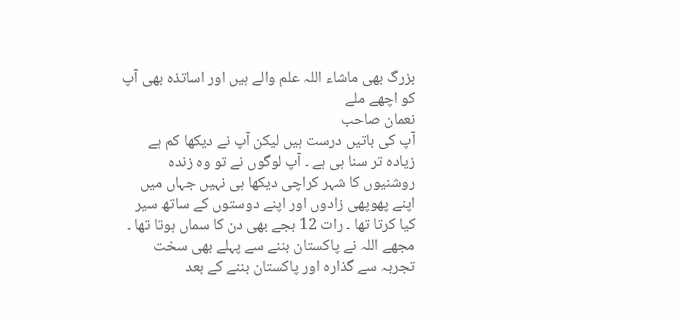بزرگ بھی ماشاء اللہ علم والے ہیں اور اساتذہ بھی آپ کو اچھے ملے
نعمان صاحب
آپ کی باتیں درست ہیں لیکن آپ نے دیکھا کم ہے زیادہ تر سنا ہی ہے ۔ آپ لوگوں نے تو وہ زندہ روشنیوں کا شہر کراچی دیکھا ہی نہیں جہاں میں اپنے پھوپھی زادوں اور اپنے دوستوں کے ساتھ سیر کیا کرتا تھا ۔ رات 12 بجے بھی دن کا سماں ہوتا تھا ۔ مجھے اللہ نے پاکستان بننے سے پہلے بھی سخت تجربہ سے گذارہ اور پاکستان بننے کے بعد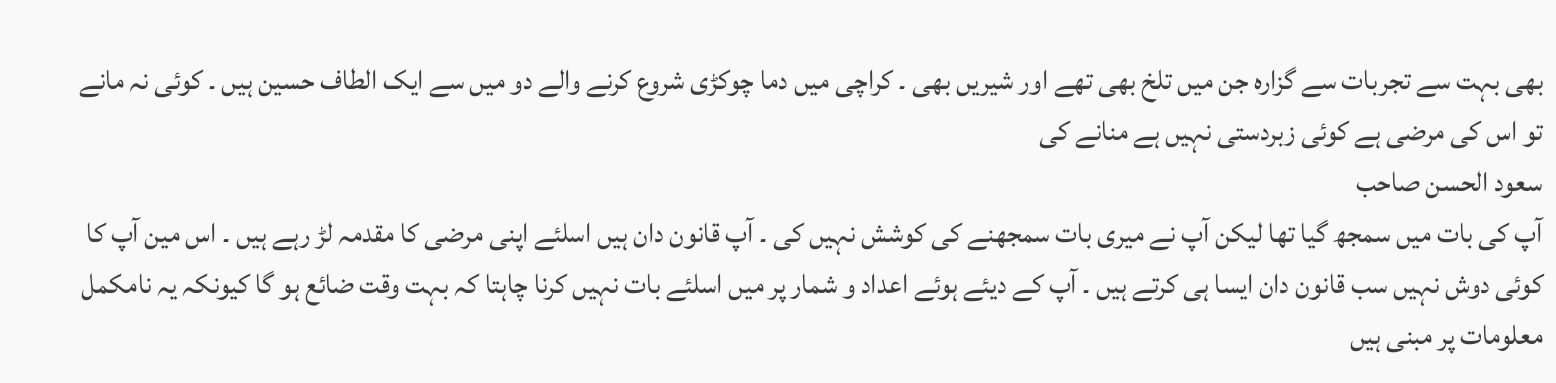بھی بہت سے تجربات سے گزارہ جن میں تلخ بھی تھے اور شیریں بھی ۔ کراچی میں دما چوکڑی شروع کرنے والے دو میں سے ایک الطاف حسین ہیں ۔ کوئی نہ مانے تو اس کی مرضی ہے کوئی زبردستی نہیں ہے منانے کی
سعود الحسن صاحب
آپ کی بات میں سمجھ گیا تھا لیکن آپ نے میری بات سمجھنے کی کوشش نہیں کی ۔ آپ قانون دان ہیں اسلئے اپنی مرضی کا مقدمہ لڑ رہے ہیں ۔ اس مین آپ کا کوئی دوش نہیں سب قانون دان ایسا ہی کرتے ہیں ۔ آپ کے دیئے ہوئے اعداد و شمار پر میں اسلئے بات نہیں کرنا چاہتا کہ بہت وقت ضائع ہو گا کیونکہ یہ نامکمل معلومات پر مبنی ہیں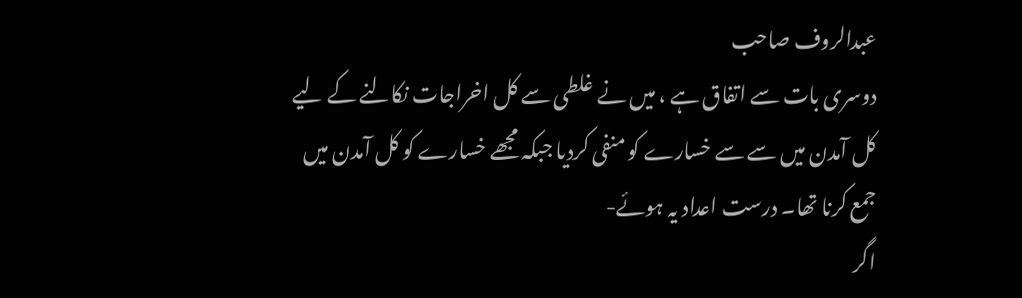عبدالروف صاحب
دوسری بات سے اتفاق ہے ، میں نے غلطی سے کل اخراجات نکالنے کے لیے کل آمدن میں سے سے خسارے کو منفی کردیا جبکہ مجھے خسارے کو کل آمدن میں جمع کرنا تھا۔ درست اعداد یہ ہوئے-
اگر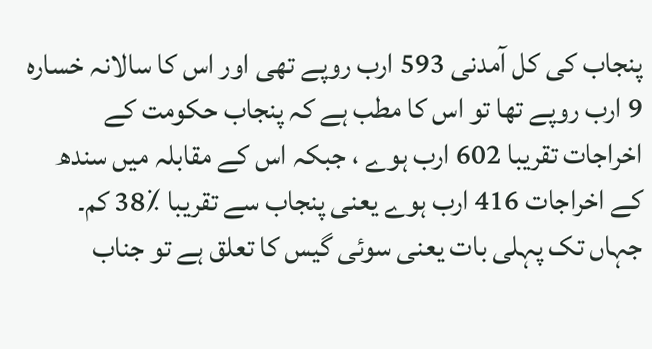پنجاب کی کل آمدنی 593 ارب روپے تھی اور اس کا سالانہ خسارہ 9 ارب روپے تھا تو اس کا مطب ہے کہ پنجاب حکومت کے اخراجات تقریبا 602 ارب ہوے ، جبکہ اس کے مقابلہ میں سندھ کے اخراجات 416 ارب ہوے یعنی پنجاب سے تقریبا ٪38 کم۔
جہاں تک پہلی بات یعنی سوئی گیس کا تعلق ہے تو جناب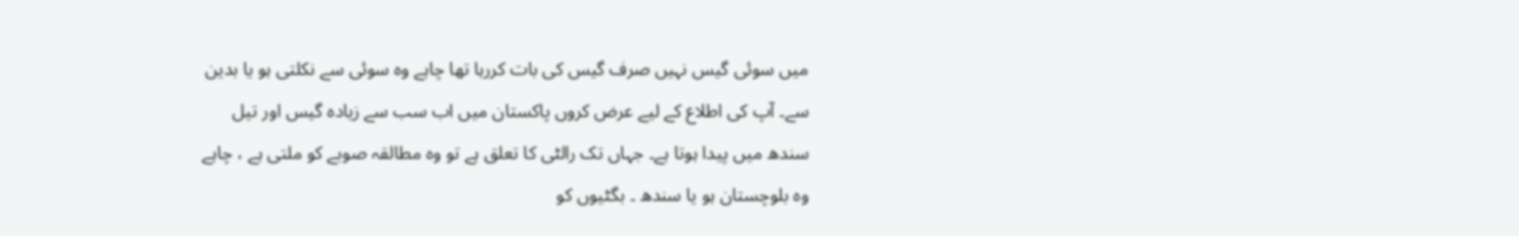میں سوئی گیس نہیں صرف گیس کی بات کررہا تھا چاہے وہ سوئی سے نکلتی ہو یا بدین سے۔ آپ کی اطلاع کے لیے عرض کروں پاکستان میں اب سب سے زیادہ گیس اور تیل سندھ میں پیدا ہوتا ہے۔ جہاں تک رالٹی کا تعلق ہے تو وہ مطالقہ صوبے کو ملتی ہے ، چاہے وہ بلوچستان ہو یا سندھ ۔ بگٹیوں کو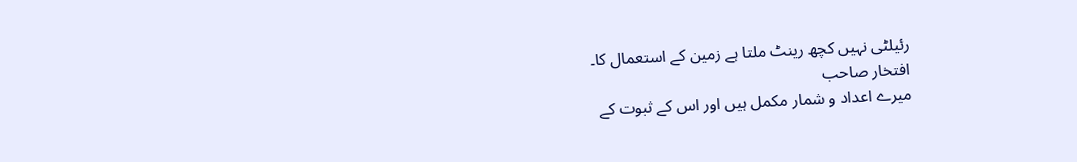رئیلٹی نہیں کچھ رینٹ ملتا ہے زمین کے استعمال کا۔
افتخار صاحب
میرے اعداد و شمار مکمل ہیں اور اس کے ثبوت کے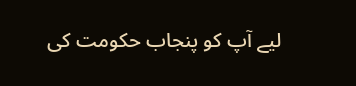لیے آپ کو پنجاب حکومت کی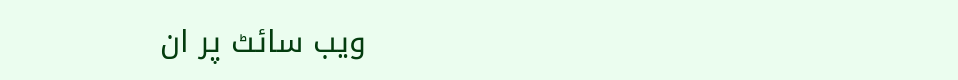ویب سائٹ پر ان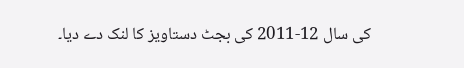کی سال 12-2011 کی بجٹ دستاویز کا لنک دے دیا۔